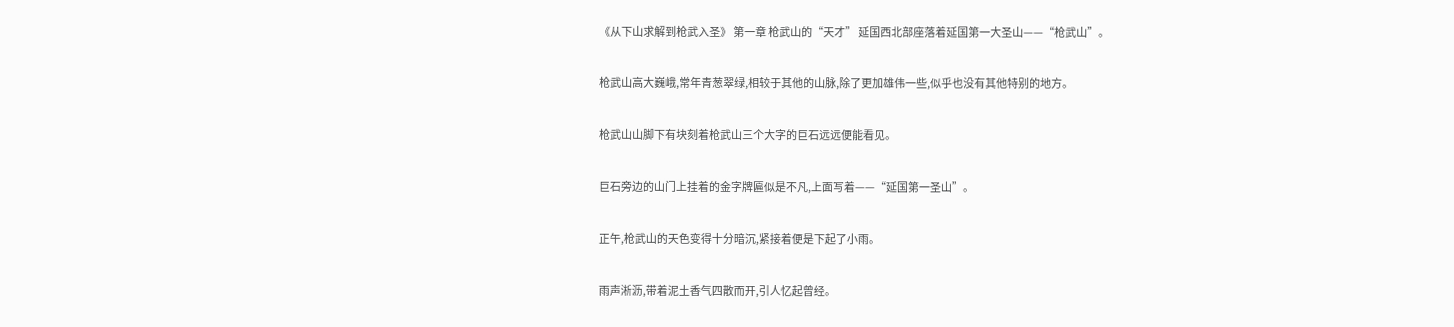《从下山求解到枪武入圣》 第一章 枪武山的“天才” 延国西北部座落着延国第一大圣山——“枪武山”。

枪武山高大巍峨,常年青葱翠绿,相较于其他的山脉,除了更加雄伟一些,似乎也没有其他特别的地方。

枪武山山脚下有块刻着枪武山三个大字的巨石远远便能看见。

巨石旁边的山门上挂着的金字牌匾似是不凡,上面写着——“延国第一圣山”。

正午,枪武山的天色变得十分暗沉,紧接着便是下起了小雨。

雨声淅沥,带着泥土香气四散而开,引人忆起曾经。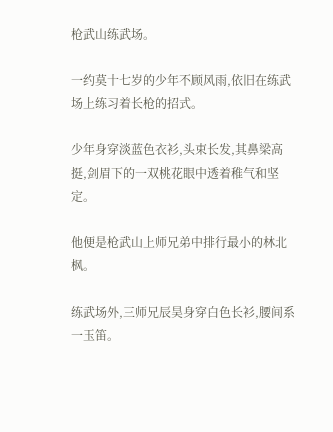枪武山练武场。

一约莫十七岁的少年不顾风雨,依旧在练武场上练习着长枪的招式。

少年身穿淡蓝色衣衫,头束长发,其鼻梁高挺,剑眉下的一双桃花眼中透着稚气和坚定。

他便是枪武山上师兄弟中排行最小的林北枫。

练武场外,三师兄辰昊身穿白色长衫,腰间系一玉笛。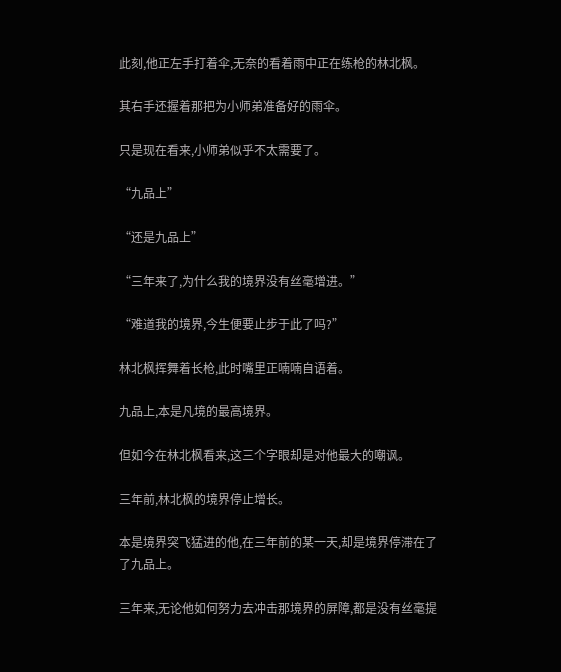此刻,他正左手打着伞,无奈的看着雨中正在练枪的林北枫。

其右手还握着那把为小师弟准备好的雨伞。

只是现在看来,小师弟似乎不太需要了。

“九品上”

“还是九品上”

“三年来了,为什么我的境界没有丝毫增进。”

“难道我的境界,今生便要止步于此了吗?”

林北枫挥舞着长枪,此时嘴里正喃喃自语着。

九品上,本是凡境的最高境界。

但如今在林北枫看来,这三个字眼却是对他最大的嘲讽。

三年前,林北枫的境界停止增长。

本是境界突飞猛进的他,在三年前的某一天,却是境界停滞在了了九品上。

三年来,无论他如何努力去冲击那境界的屏障,都是没有丝毫提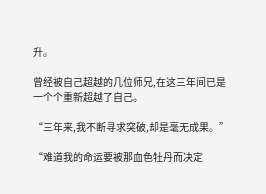升。

曾经被自己超越的几位师兄,在这三年间已是一个个重新超越了自己。

“三年来,我不断寻求突破,却是毫无成果。”

“难道我的命运要被那血色牡丹而决定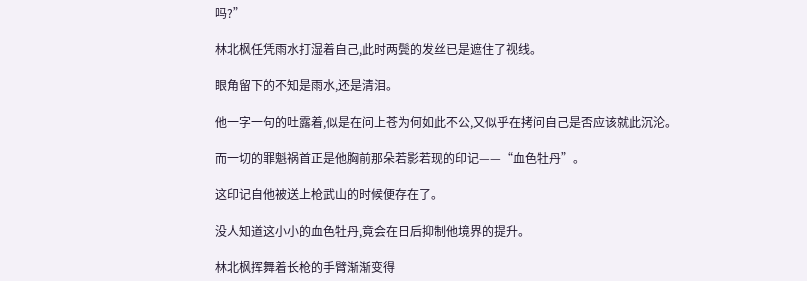吗?”

林北枫任凭雨水打湿着自己,此时两鬓的发丝已是遮住了视线。

眼角留下的不知是雨水,还是清泪。

他一字一句的吐露着,似是在问上苍为何如此不公,又似乎在拷问自己是否应该就此沉沦。

而一切的罪魁祸首正是他胸前那朵若影若现的印记——“血色牡丹”。

这印记自他被送上枪武山的时候便存在了。

没人知道这小小的血色牡丹,竟会在日后抑制他境界的提升。

林北枫挥舞着长枪的手臂渐渐变得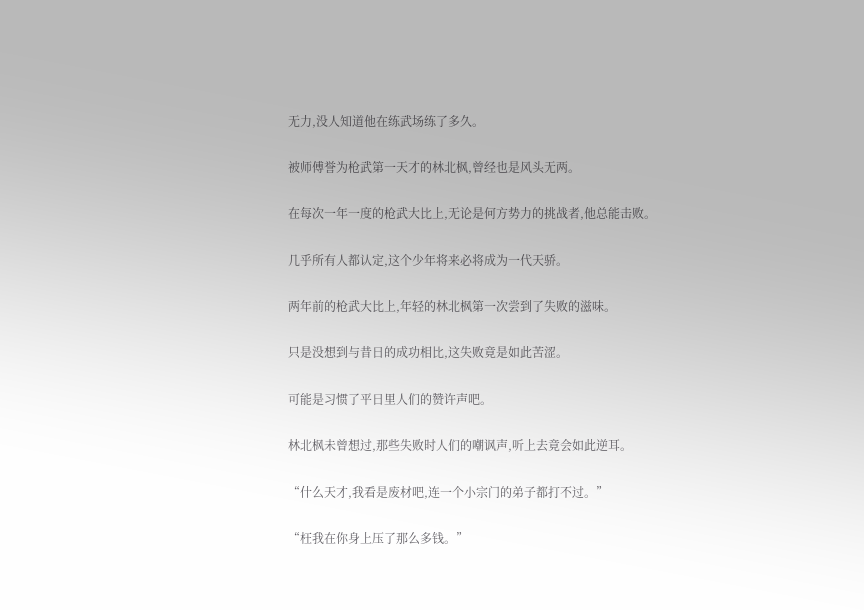无力,没人知道他在练武场练了多久。

被师傅誉为枪武第一天才的林北枫,曾经也是风头无两。

在每次一年一度的枪武大比上,无论是何方势力的挑战者,他总能击败。

几乎所有人都认定,这个少年将来必将成为一代天骄。

两年前的枪武大比上,年轻的林北枫第一次尝到了失败的滋味。

只是没想到与昔日的成功相比,这失败竟是如此苦涩。

可能是习惯了平日里人们的赞许声吧。

林北枫未曾想过,那些失败时人们的嘲讽声,听上去竟会如此逆耳。

“什么天才,我看是废材吧,连一个小宗门的弟子都打不过。”

“枉我在你身上压了那么多钱。”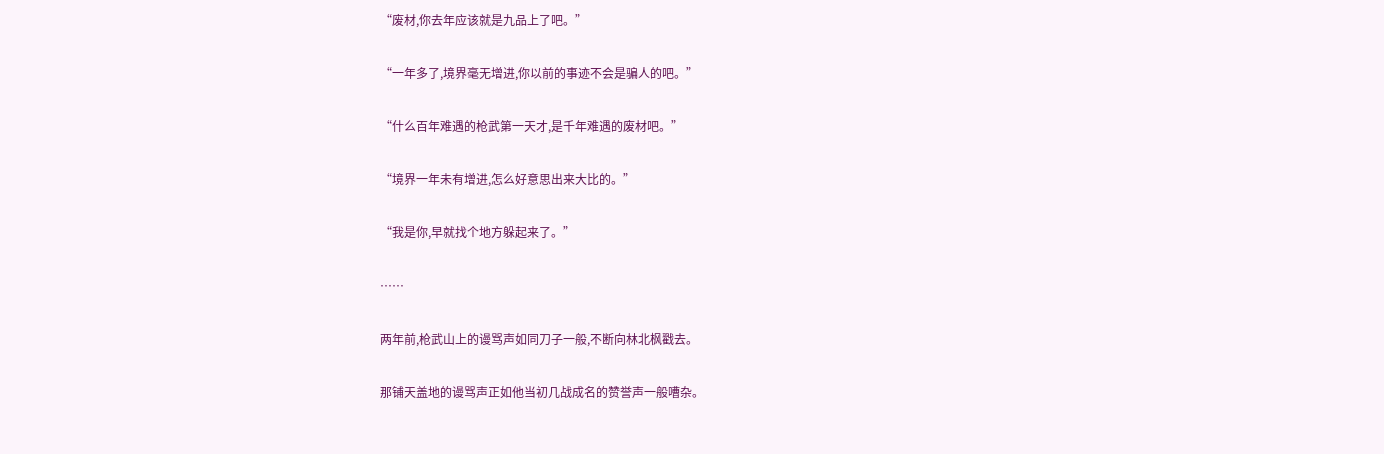“废材,你去年应该就是九品上了吧。”

“一年多了,境界毫无增进,你以前的事迹不会是骗人的吧。”

“什么百年难遇的枪武第一天才,是千年难遇的废材吧。”

“境界一年未有增进,怎么好意思出来大比的。”

“我是你,早就找个地方躲起来了。”

……

两年前,枪武山上的谩骂声如同刀子一般,不断向林北枫戳去。

那铺天盖地的谩骂声正如他当初几战成名的赞誉声一般嘈杂。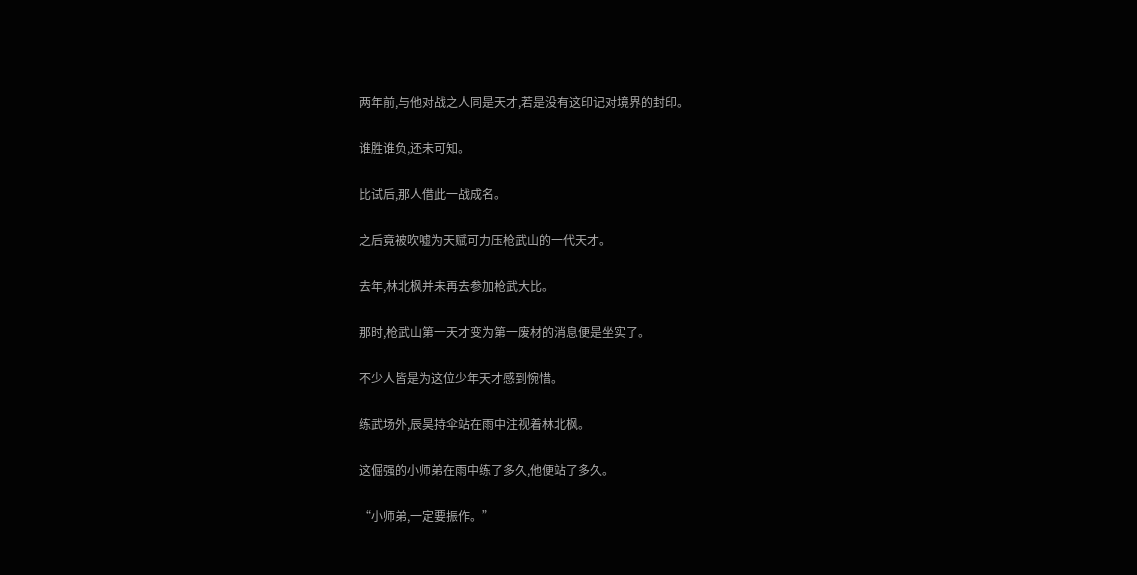两年前,与他对战之人同是天才,若是没有这印记对境界的封印。

谁胜谁负,还未可知。

比试后,那人借此一战成名。

之后竟被吹嘘为天赋可力压枪武山的一代天才。

去年,林北枫并未再去参加枪武大比。

那时,枪武山第一天才变为第一废材的消息便是坐实了。

不少人皆是为这位少年天才感到惋惜。

练武场外,辰昊持伞站在雨中注视着林北枫。

这倔强的小师弟在雨中练了多久,他便站了多久。

“小师弟,一定要振作。”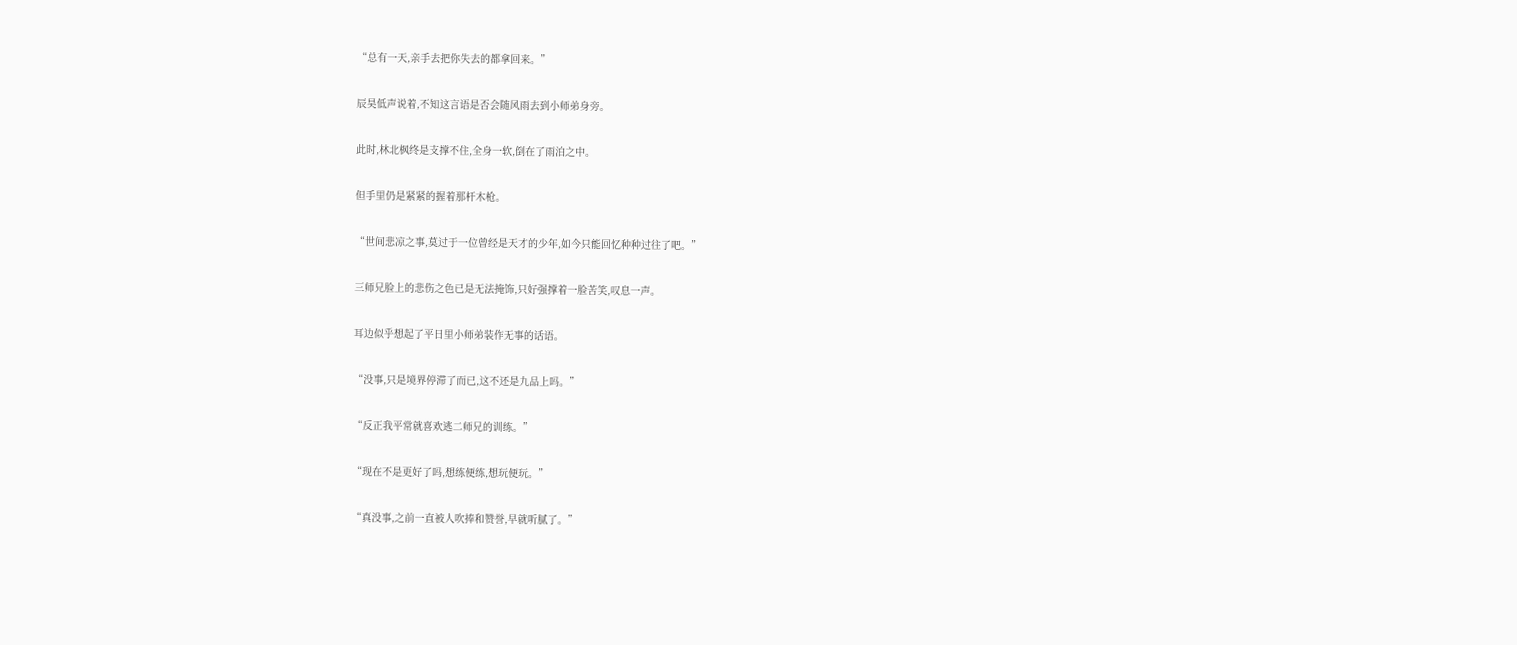“总有一天,亲手去把你失去的都拿回来。”

辰昊低声说着,不知这言语是否会随风雨去到小师弟身旁。

此时,林北枫终是支撑不住,全身一软,倒在了雨泊之中。

但手里仍是紧紧的握着那杆木枪。

“世间悲凉之事,莫过于一位曾经是天才的少年,如今只能回忆种种过往了吧。”

三师兄脸上的悲伤之色已是无法掩饰,只好强撑着一脸苦笑,叹息一声。

耳边似乎想起了平日里小师弟装作无事的话语。

“没事,只是境界停滞了而已,这不还是九品上吗。”

“反正我平常就喜欢逃二师兄的训练。”

“现在不是更好了吗,想练便练,想玩便玩。”

“真没事,之前一直被人吹捧和赞誉,早就听腻了。”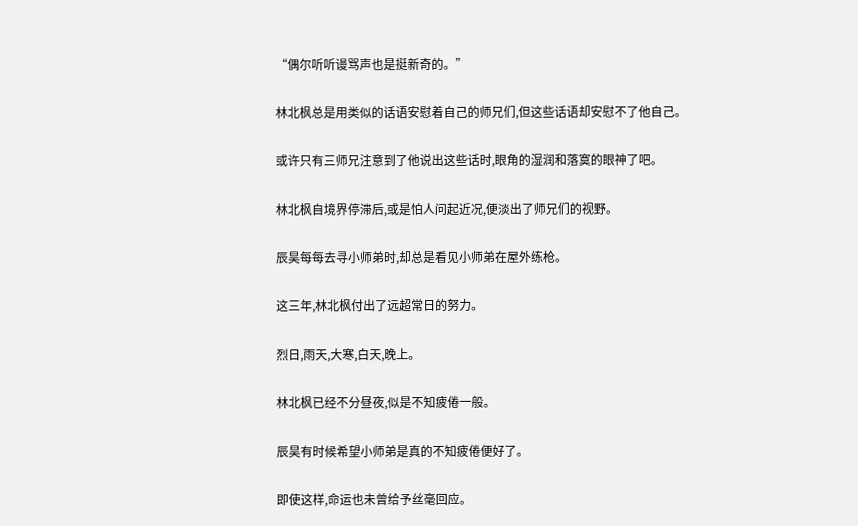“偶尔听听谩骂声也是挺新奇的。”

林北枫总是用类似的话语安慰着自己的师兄们,但这些话语却安慰不了他自己。

或许只有三师兄注意到了他说出这些话时,眼角的湿润和落寞的眼神了吧。

林北枫自境界停滞后,或是怕人问起近况,便淡出了师兄们的视野。

辰昊每每去寻小师弟时,却总是看见小师弟在屋外练枪。

这三年,林北枫付出了远超常日的努力。

烈日,雨天,大寒,白天,晚上。

林北枫已经不分昼夜,似是不知疲倦一般。

辰昊有时候希望小师弟是真的不知疲倦便好了。

即使这样,命运也未曾给予丝毫回应。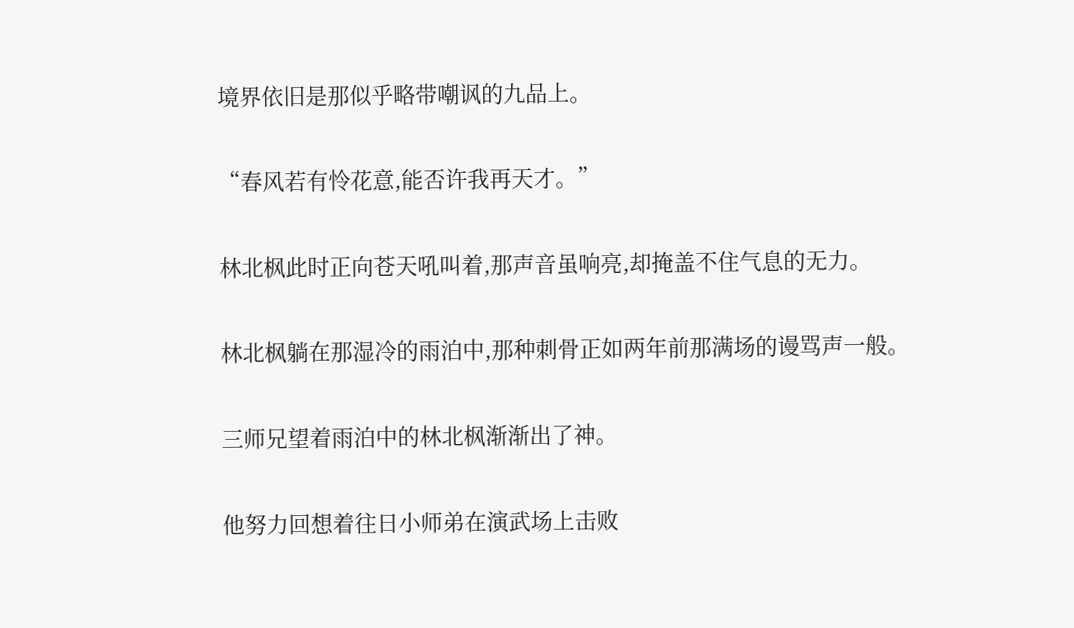境界依旧是那似乎略带嘲讽的九品上。

“春风若有怜花意,能否许我再天才。”

林北枫此时正向苍天吼叫着,那声音虽响亮,却掩盖不住气息的无力。

林北枫躺在那湿冷的雨泊中,那种刺骨正如两年前那满场的谩骂声一般。

三师兄望着雨泊中的林北枫渐渐出了神。

他努力回想着往日小师弟在演武场上击败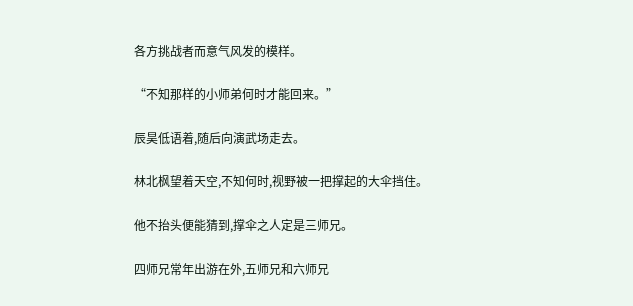各方挑战者而意气风发的模样。

“不知那样的小师弟何时才能回来。”

辰昊低语着,随后向演武场走去。

林北枫望着天空,不知何时,视野被一把撑起的大伞挡住。

他不抬头便能猜到,撑伞之人定是三师兄。

四师兄常年出游在外,五师兄和六师兄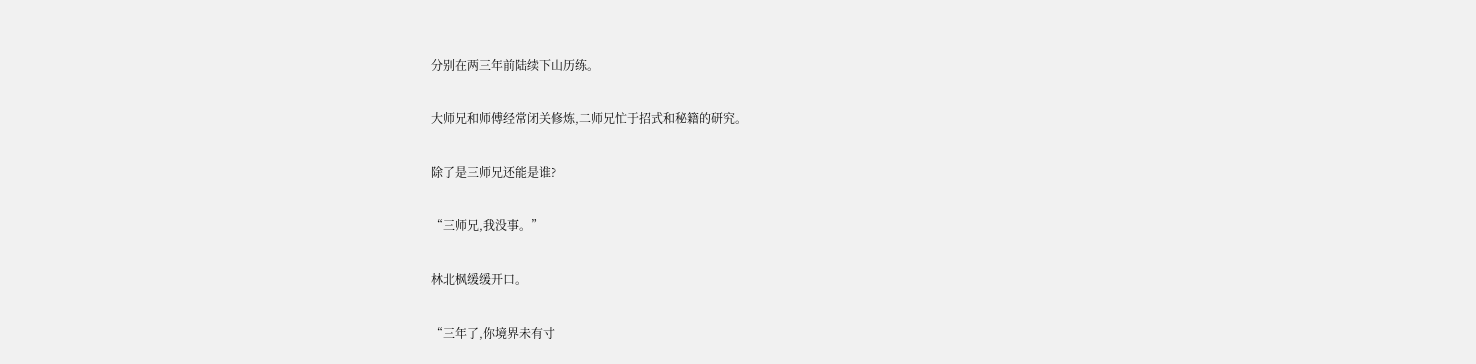分别在两三年前陆续下山历练。

大师兄和师傅经常闭关修炼,二师兄忙于招式和秘籍的研究。

除了是三师兄还能是谁?

“三师兄,我没事。”

林北枫缓缓开口。

“三年了,你境界未有寸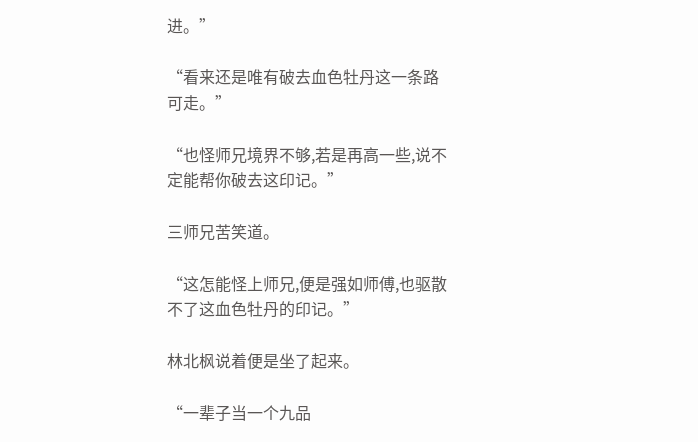进。”

“看来还是唯有破去血色牡丹这一条路可走。”

“也怪师兄境界不够,若是再高一些,说不定能帮你破去这印记。”

三师兄苦笑道。

“这怎能怪上师兄,便是强如师傅,也驱散不了这血色牡丹的印记。”

林北枫说着便是坐了起来。

“一辈子当一个九品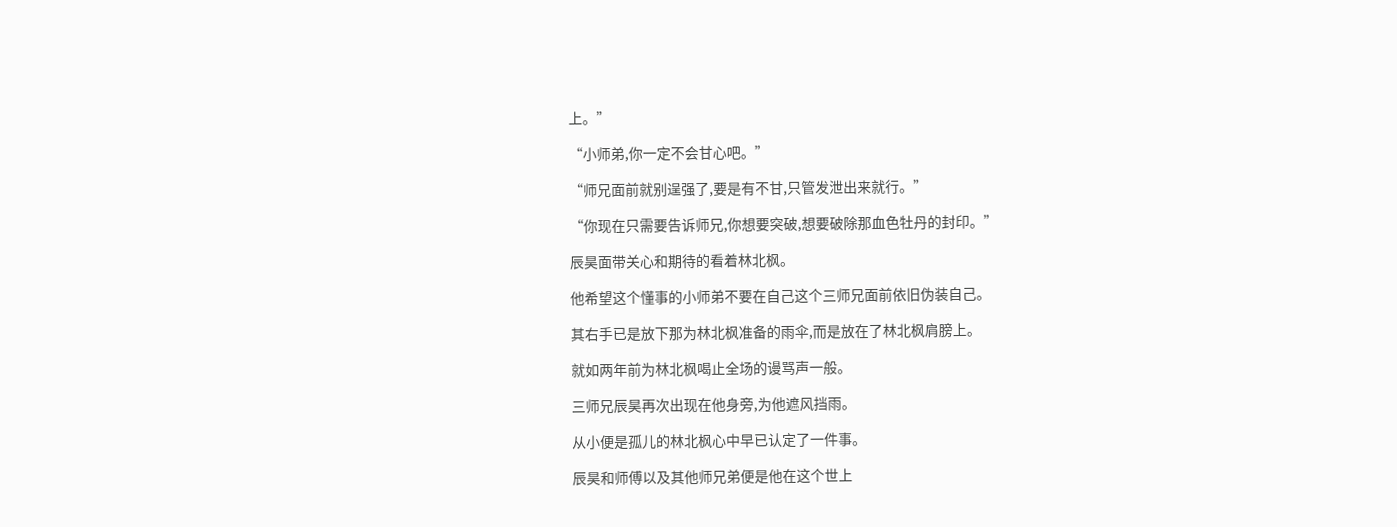上。”

“小师弟,你一定不会甘心吧。”

“师兄面前就别逞强了,要是有不甘,只管发泄出来就行。”

“你现在只需要告诉师兄,你想要突破,想要破除那血色牡丹的封印。”

辰昊面带关心和期待的看着林北枫。

他希望这个懂事的小师弟不要在自己这个三师兄面前依旧伪装自己。

其右手已是放下那为林北枫准备的雨伞,而是放在了林北枫肩膀上。

就如两年前为林北枫喝止全场的谩骂声一般。

三师兄辰昊再次出现在他身旁,为他遮风挡雨。

从小便是孤儿的林北枫心中早已认定了一件事。

辰昊和师傅以及其他师兄弟便是他在这个世上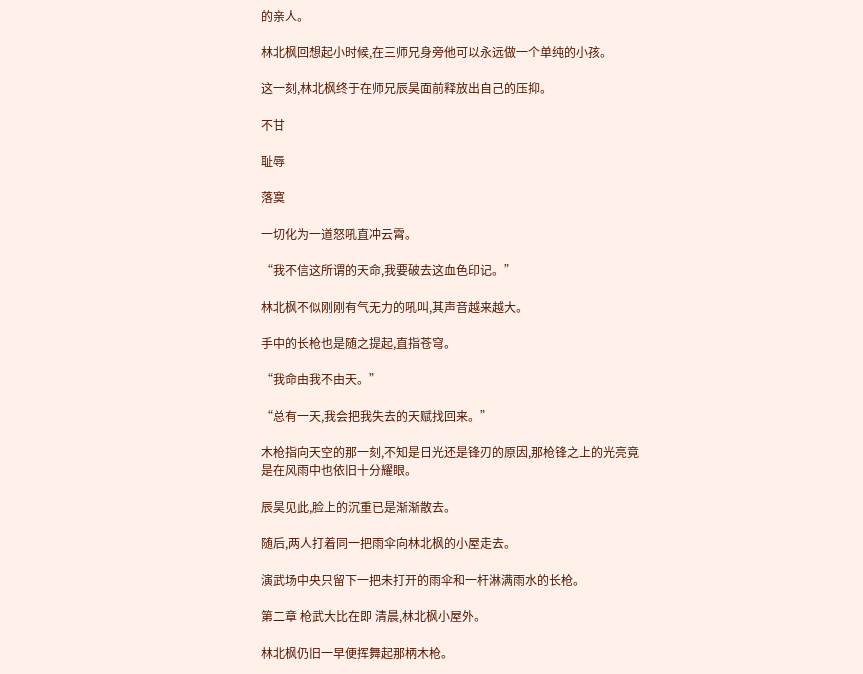的亲人。

林北枫回想起小时候,在三师兄身旁他可以永远做一个单纯的小孩。

这一刻,林北枫终于在师兄辰昊面前释放出自己的压抑。

不甘

耻辱

落寞

一切化为一道怒吼直冲云霄。

“我不信这所谓的天命,我要破去这血色印记。”

林北枫不似刚刚有气无力的吼叫,其声音越来越大。

手中的长枪也是随之提起,直指苍穹。

“我命由我不由天。”

“总有一天,我会把我失去的天赋找回来。”

木枪指向天空的那一刻,不知是日光还是锋刃的原因,那枪锋之上的光亮竟是在风雨中也依旧十分耀眼。

辰昊见此,脸上的沉重已是渐渐散去。

随后,两人打着同一把雨伞向林北枫的小屋走去。

演武场中央只留下一把未打开的雨伞和一杆淋满雨水的长枪。

第二章 枪武大比在即 清晨,林北枫小屋外。

林北枫仍旧一早便挥舞起那柄木枪。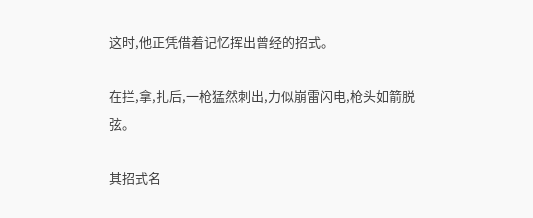这时,他正凭借着记忆挥出曾经的招式。

在拦,拿,扎后,一枪猛然刺出,力似崩雷闪电,枪头如箭脱弦。

其招式名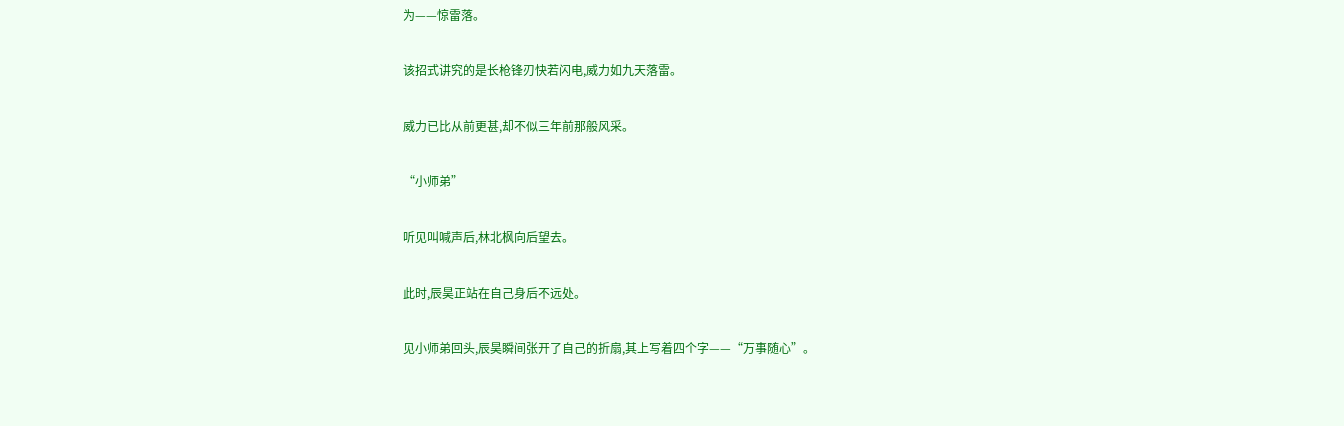为——惊雷落。

该招式讲究的是长枪锋刃快若闪电,威力如九天落雷。

威力已比从前更甚,却不似三年前那般风采。

“小师弟”

听见叫喊声后,林北枫向后望去。

此时,辰昊正站在自己身后不远处。

见小师弟回头,辰昊瞬间张开了自己的折扇,其上写着四个字——“万事随心”。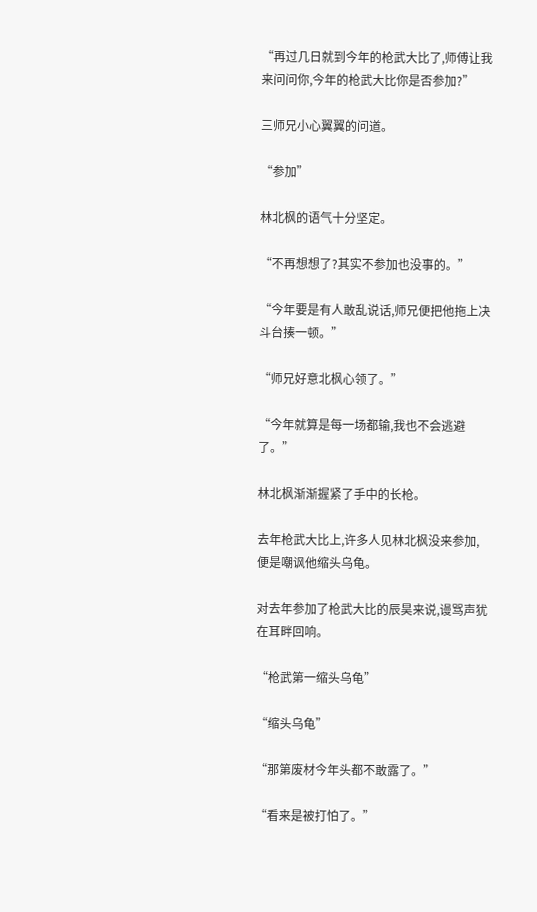“再过几日就到今年的枪武大比了,师傅让我来问问你,今年的枪武大比你是否参加?”

三师兄小心翼翼的问道。

“参加”

林北枫的语气十分坚定。

“不再想想了?其实不参加也没事的。”

“今年要是有人敢乱说话,师兄便把他拖上决斗台揍一顿。”

“师兄好意北枫心领了。”

“今年就算是每一场都输,我也不会逃避了。”

林北枫渐渐握紧了手中的长枪。

去年枪武大比上,许多人见林北枫没来参加,便是嘲讽他缩头乌龟。

对去年参加了枪武大比的辰昊来说,谩骂声犹在耳畔回响。

“枪武第一缩头乌龟”

“缩头乌龟”

“那第废材今年头都不敢露了。”

“看来是被打怕了。”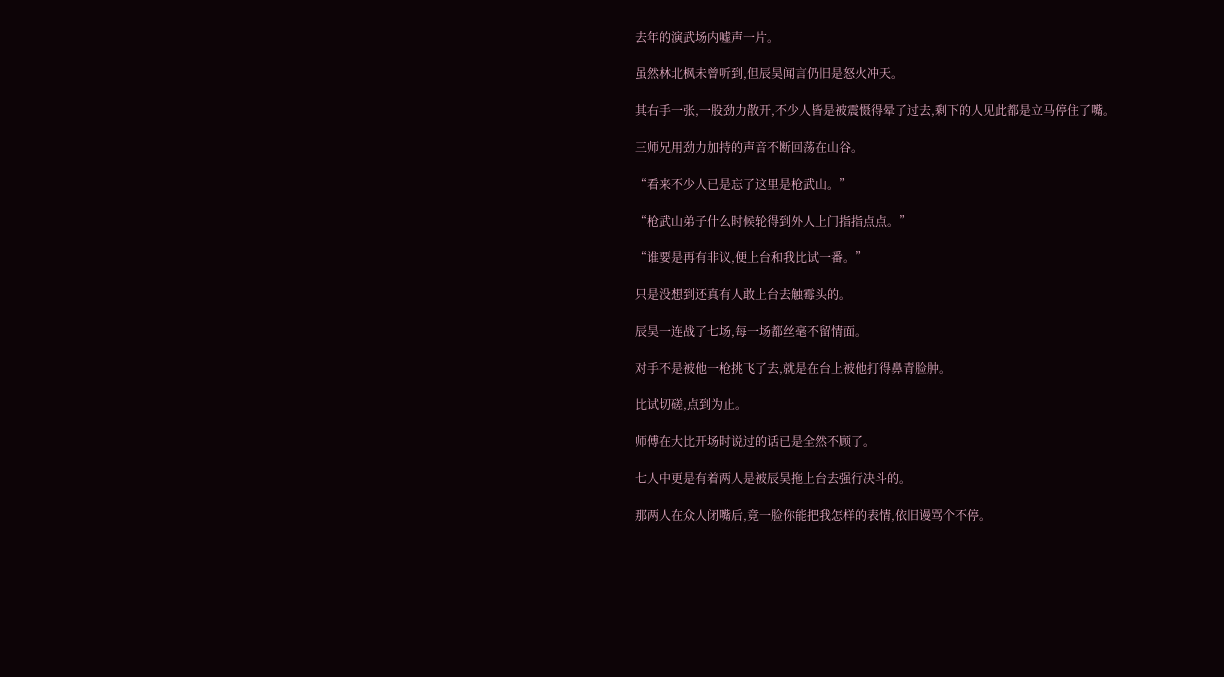去年的演武场内嘘声一片。

虽然林北枫未曾听到,但辰昊闻言仍旧是怒火冲天。

其右手一张,一股劲力散开,不少人皆是被震慑得晕了过去,剩下的人见此都是立马停住了嘴。

三师兄用劲力加持的声音不断回荡在山谷。

“看来不少人已是忘了这里是枪武山。”

“枪武山弟子什么时候轮得到外人上门指指点点。”

“谁要是再有非议,便上台和我比试一番。”

只是没想到还真有人敢上台去触霉头的。

辰昊一连战了七场,每一场都丝毫不留情面。

对手不是被他一枪挑飞了去,就是在台上被他打得鼻青脸肿。

比试切磋,点到为止。

师傅在大比开场时说过的话已是全然不顾了。

七人中更是有着两人是被辰昊拖上台去强行决斗的。

那两人在众人闭嘴后,竟一脸你能把我怎样的表情,依旧谩骂个不停。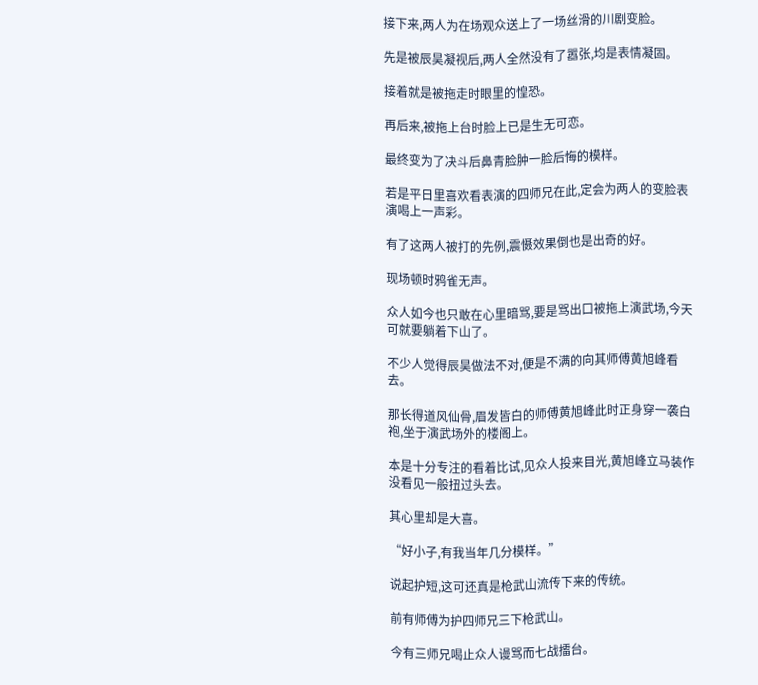接下来,两人为在场观众送上了一场丝滑的川剧变脸。

先是被辰昊凝视后,两人全然没有了嚣张,均是表情凝固。

接着就是被拖走时眼里的惶恐。

再后来,被拖上台时脸上已是生无可恋。

最终变为了决斗后鼻青脸肿一脸后悔的模样。

若是平日里喜欢看表演的四师兄在此,定会为两人的变脸表演喝上一声彩。

有了这两人被打的先例,震慑效果倒也是出奇的好。

现场顿时鸦雀无声。

众人如今也只敢在心里暗骂,要是骂出口被拖上演武场,今天可就要躺着下山了。

不少人觉得辰昊做法不对,便是不满的向其师傅黄旭峰看去。

那长得道风仙骨,眉发皆白的师傅黄旭峰此时正身穿一袭白袍,坐于演武场外的楼阁上。

本是十分专注的看着比试,见众人投来目光,黄旭峰立马装作没看见一般扭过头去。

其心里却是大喜。

“好小子,有我当年几分模样。”

说起护短,这可还真是枪武山流传下来的传统。

前有师傅为护四师兄三下枪武山。

今有三师兄喝止众人谩骂而七战擂台。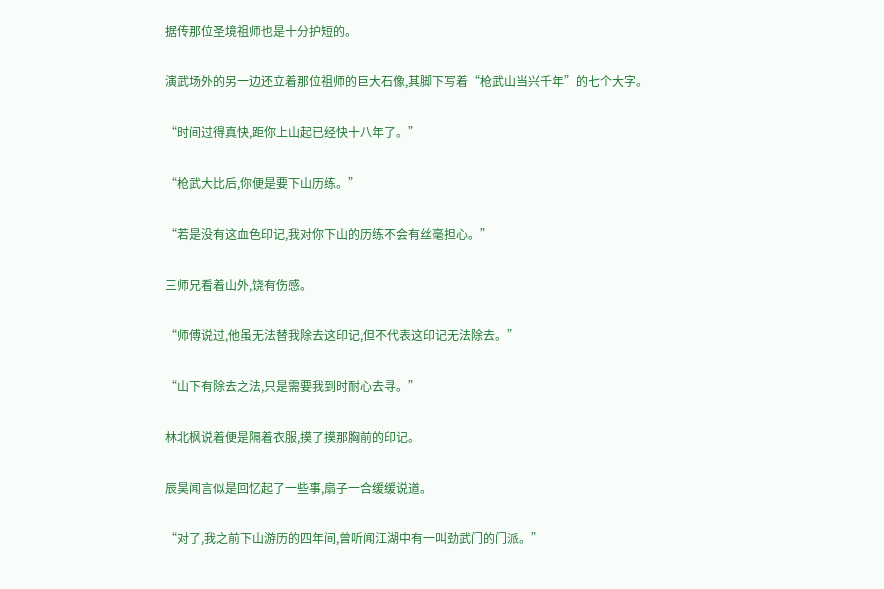据传那位圣境祖师也是十分护短的。

演武场外的另一边还立着那位祖师的巨大石像,其脚下写着“枪武山当兴千年”的七个大字。

“时间过得真快,距你上山起已经快十八年了。”

“枪武大比后,你便是要下山历练。”

“若是没有这血色印记,我对你下山的历练不会有丝毫担心。”

三师兄看着山外,饶有伤感。

“师傅说过,他虽无法替我除去这印记,但不代表这印记无法除去。”

“山下有除去之法,只是需要我到时耐心去寻。”

林北枫说着便是隔着衣服,摸了摸那胸前的印记。

辰昊闻言似是回忆起了一些事,扇子一合缓缓说道。

“对了,我之前下山游历的四年间,曾听闻江湖中有一叫劲武门的门派。”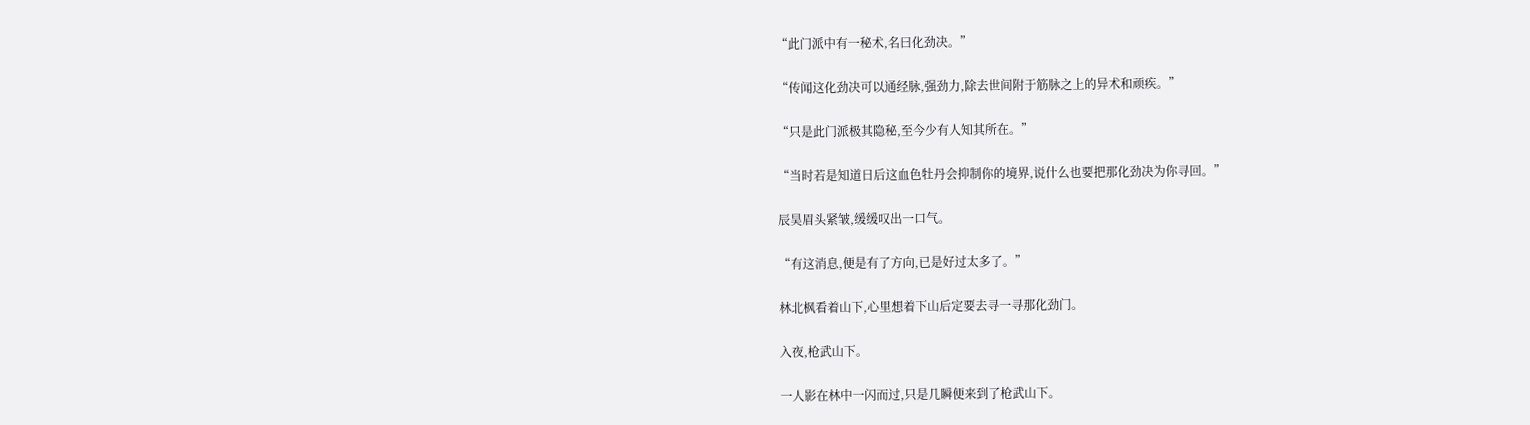“此门派中有一秘术,名曰化劲决。”

“传闻这化劲决可以通经脉,强劲力,除去世间附于筋脉之上的异术和顽疾。”

“只是此门派极其隐秘,至今少有人知其所在。”

“当时若是知道日后这血色牡丹会抑制你的境界,说什么也要把那化劲决为你寻回。”

辰昊眉头紧皱,缓缓叹出一口气。

“有这消息,便是有了方向,已是好过太多了。”

林北枫看着山下,心里想着下山后定要去寻一寻那化劲门。

入夜,枪武山下。

一人影在林中一闪而过,只是几瞬便来到了枪武山下。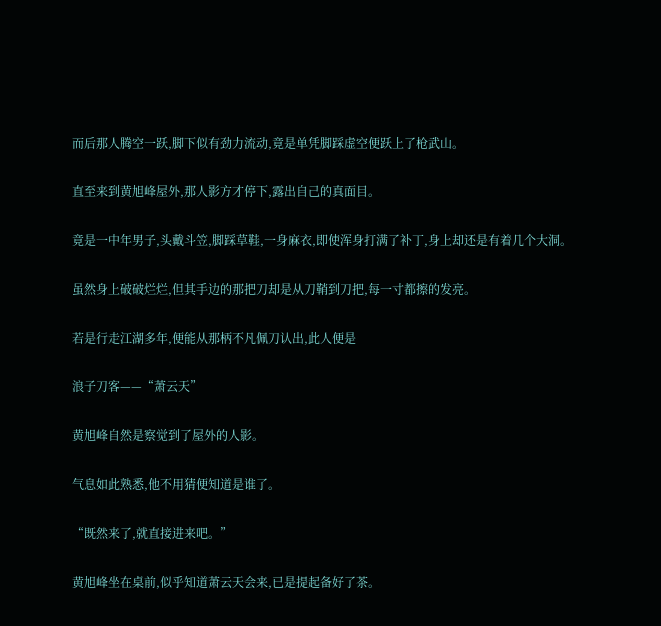而后那人腾空一跃,脚下似有劲力流动,竟是单凭脚踩虚空便跃上了枪武山。

直至来到黄旭峰屋外,那人影方才停下,露出自己的真面目。

竟是一中年男子,头戴斗笠,脚踩草鞋,一身麻衣,即使浑身打满了补丁,身上却还是有着几个大洞。

虽然身上破破烂烂,但其手边的那把刀却是从刀鞘到刀把,每一寸都擦的发亮。

若是行走江湖多年,便能从那柄不凡佩刀认出,此人便是

浪子刀客——“萧云天”

黄旭峰自然是察觉到了屋外的人影。

气息如此熟悉,他不用猜便知道是谁了。

“既然来了,就直接进来吧。”

黄旭峰坐在桌前,似乎知道萧云天会来,已是提起备好了茶。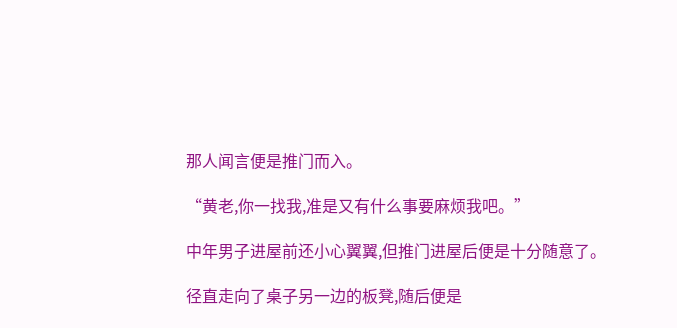那人闻言便是推门而入。

“黄老,你一找我,准是又有什么事要麻烦我吧。”

中年男子进屋前还小心翼翼,但推门进屋后便是十分随意了。

径直走向了桌子另一边的板凳,随后便是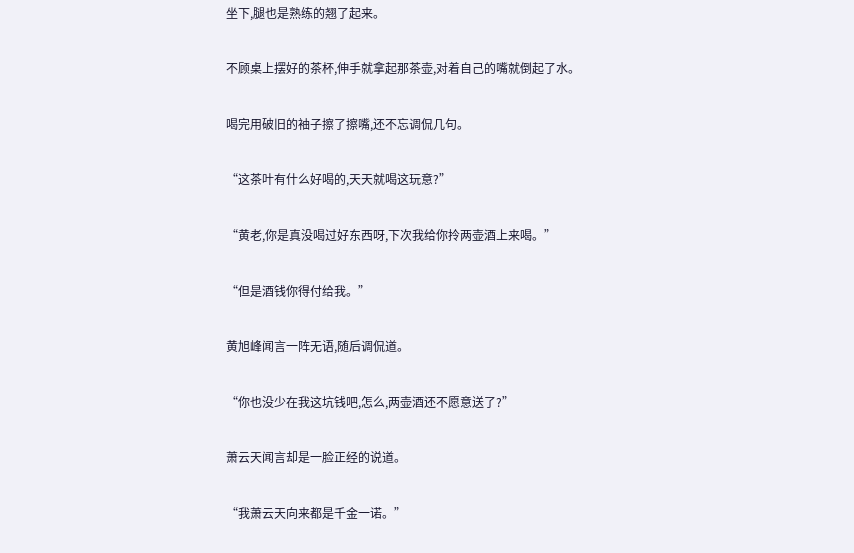坐下,腿也是熟练的翘了起来。

不顾桌上摆好的茶杯,伸手就拿起那茶壶,对着自己的嘴就倒起了水。

喝完用破旧的袖子擦了擦嘴,还不忘调侃几句。

“这茶叶有什么好喝的,天天就喝这玩意?”

“黄老,你是真没喝过好东西呀,下次我给你拎两壶酒上来喝。”

“但是酒钱你得付给我。”

黄旭峰闻言一阵无语,随后调侃道。

“你也没少在我这坑钱吧,怎么,两壶酒还不愿意送了?”

萧云天闻言却是一脸正经的说道。

“我萧云天向来都是千金一诺。”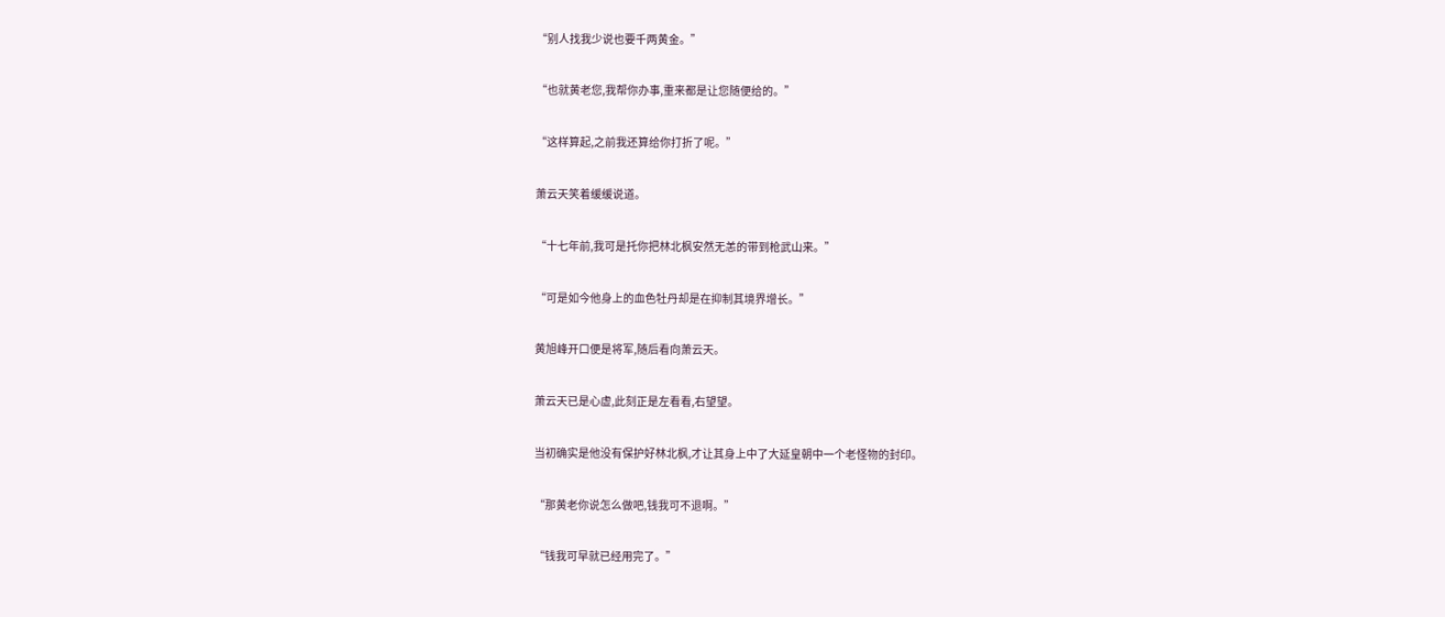“别人找我少说也要千两黄金。”

“也就黄老您,我帮你办事,重来都是让您随便给的。”

“这样算起,之前我还算给你打折了呢。”

萧云天笑着缓缓说道。

“十七年前,我可是托你把林北枫安然无恙的带到枪武山来。”

“可是如今他身上的血色牡丹却是在抑制其境界增长。”

黄旭峰开口便是将军,随后看向萧云天。

萧云天已是心虚,此刻正是左看看,右望望。

当初确实是他没有保护好林北枫,才让其身上中了大延皇朝中一个老怪物的封印。

“那黄老你说怎么做吧,钱我可不退啊。”

“钱我可早就已经用完了。”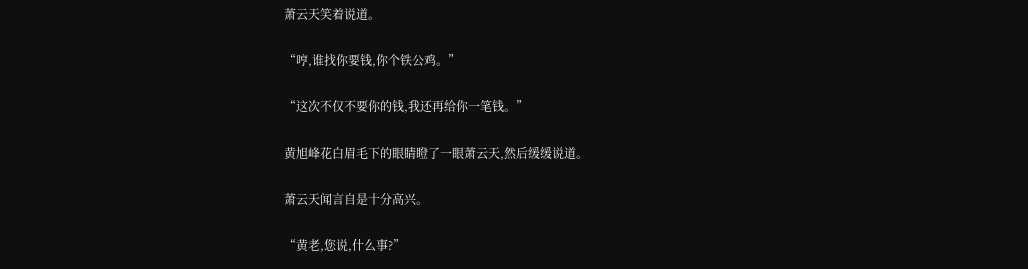萧云天笑着说道。

“哼,谁找你要钱,你个铁公鸡。”

“这次不仅不要你的钱,我还再给你一笔钱。”

黄旭峰花白眉毛下的眼睛瞪了一眼萧云天,然后缓缓说道。

萧云天闻言自是十分高兴。

“黄老,您说,什么事?”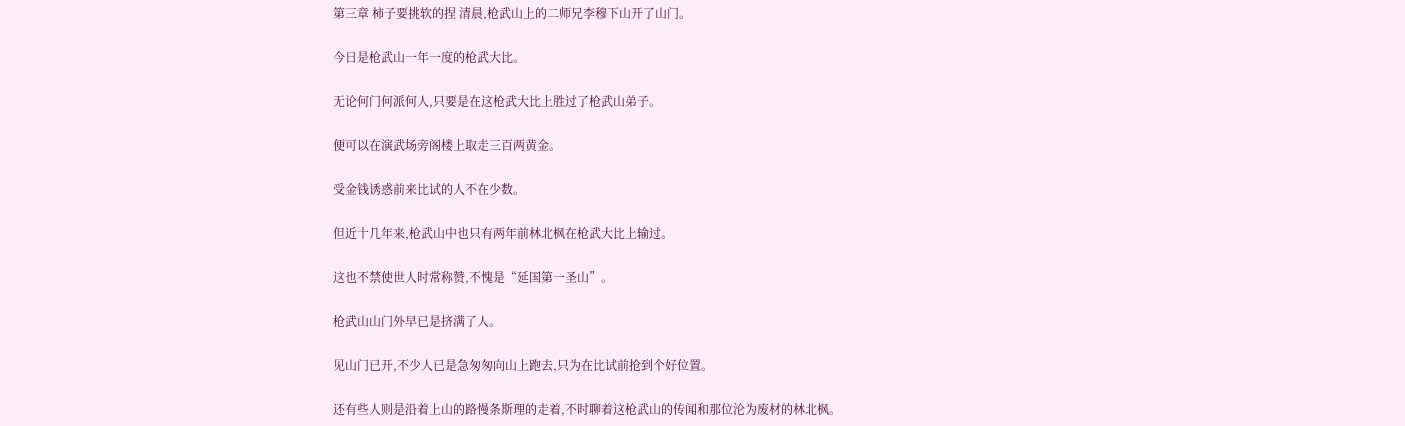第三章 柿子要挑软的捏 清晨,枪武山上的二师兄李穆下山开了山门。

今日是枪武山一年一度的枪武大比。

无论何门何派何人,只要是在这枪武大比上胜过了枪武山弟子。

便可以在演武场旁阁楼上取走三百两黄金。

受金钱诱惑前来比试的人不在少数。

但近十几年来,枪武山中也只有两年前林北枫在枪武大比上输过。

这也不禁使世人时常称赞,不愧是“延国第一圣山”。

枪武山山门外早已是挤满了人。

见山门已开,不少人已是急匆匆向山上跑去,只为在比试前抢到个好位置。

还有些人则是沿着上山的路慢条斯理的走着,不时聊着这枪武山的传闻和那位沦为废材的林北枫。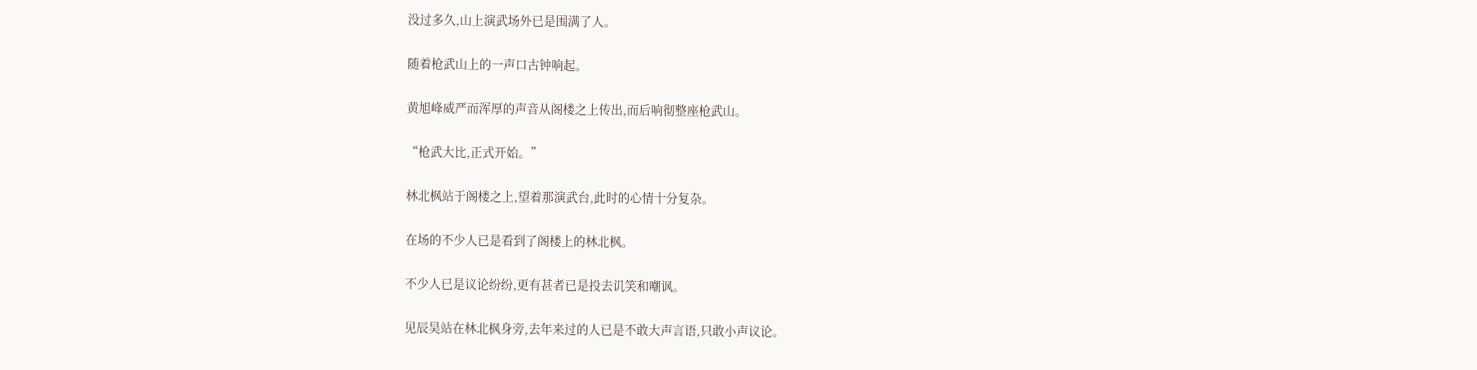没过多久,山上演武场外已是围满了人。

随着枪武山上的一声口古钟响起。

黄旭峰威严而浑厚的声音从阁楼之上传出,而后响彻整座枪武山。

“枪武大比,正式开始。”

林北枫站于阁楼之上,望着那演武台,此时的心情十分复杂。

在场的不少人已是看到了阁楼上的林北枫。

不少人已是议论纷纷,更有甚者已是投去讥笑和嘲讽。

见辰昊站在林北枫身旁,去年来过的人已是不敢大声言语,只敢小声议论。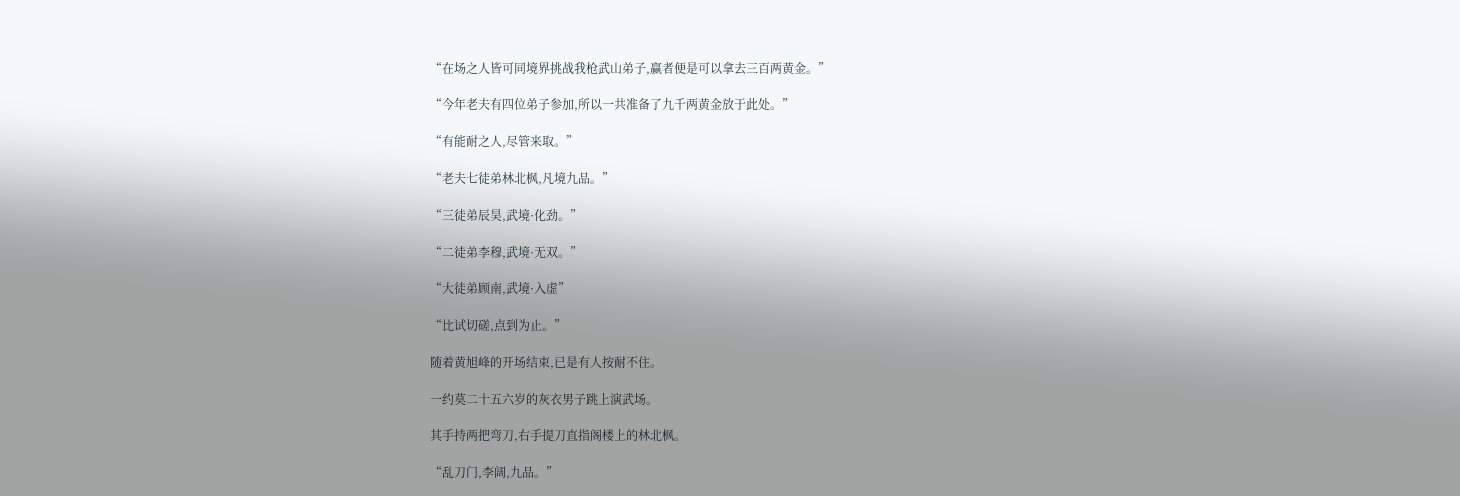“在场之人皆可同境界挑战我枪武山弟子,赢者便是可以拿去三百两黄金。”

“今年老夫有四位弟子参加,所以一共准备了九千两黄金放于此处。”

“有能耐之人,尽管来取。”

“老夫七徒弟林北枫,凡境九品。”

“三徒弟辰昊,武境·化劲。”

“二徒弟李穆,武境·无双。”

“大徒弟顾南,武境·入虚”

“比试切磋,点到为止。”

随着黄旭峰的开场结束,已是有人按耐不住。

一约莫二十五六岁的灰衣男子跳上演武场。

其手持两把弯刀,右手提刀直指阁楼上的林北枫。

“乱刀门,李阔,九品。”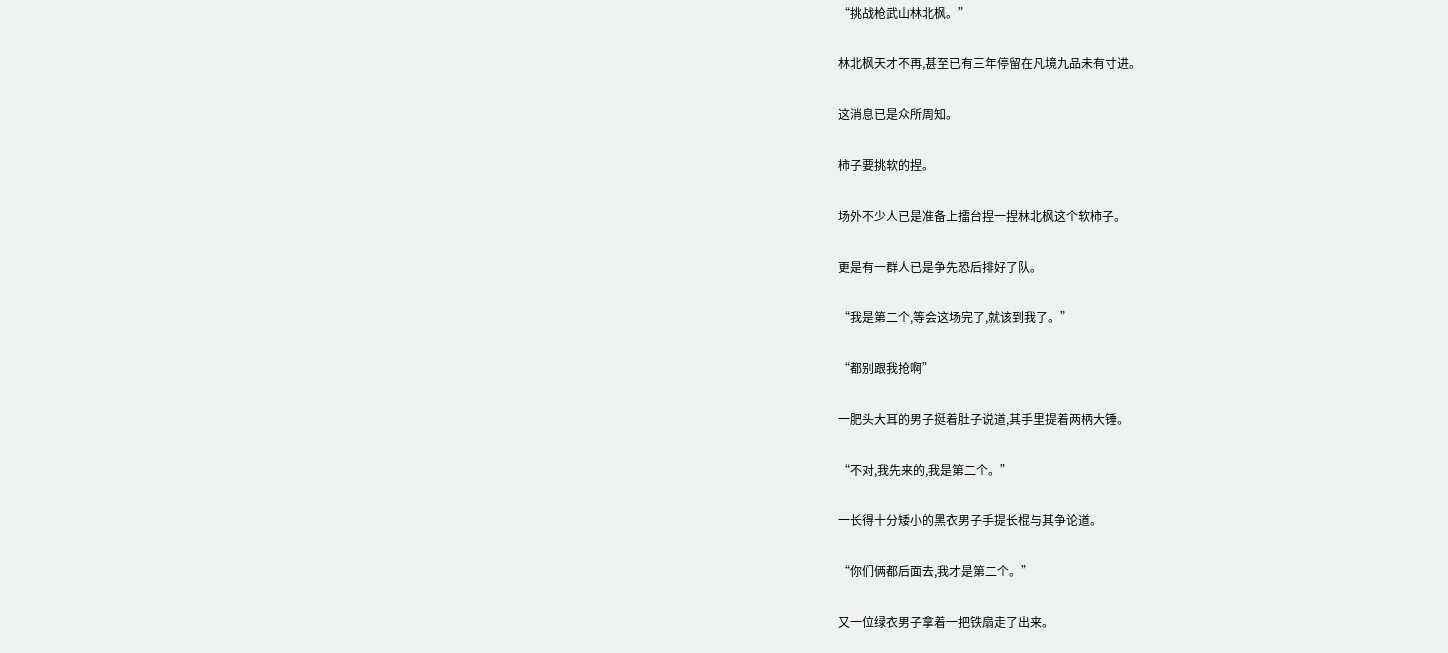“挑战枪武山林北枫。”

林北枫天才不再,甚至已有三年停留在凡境九品未有寸进。

这消息已是众所周知。

柿子要挑软的捏。

场外不少人已是准备上擂台捏一捏林北枫这个软柿子。

更是有一群人已是争先恐后排好了队。

“我是第二个,等会这场完了,就该到我了。”

“都别跟我抢啊”

一肥头大耳的男子挺着肚子说道,其手里提着两柄大锤。

“不对,我先来的,我是第二个。”

一长得十分矮小的黑衣男子手提长棍与其争论道。

“你们俩都后面去,我才是第二个。”

又一位绿衣男子拿着一把铁扇走了出来。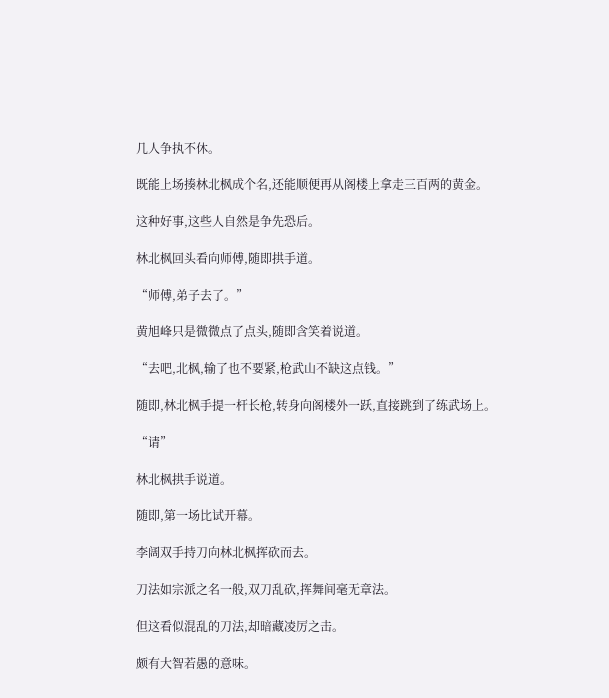几人争执不休。

既能上场揍林北枫成个名,还能顺便再从阁楼上拿走三百两的黄金。

这种好事,这些人自然是争先恐后。

林北枫回头看向师傅,随即拱手道。

“师傅,弟子去了。”

黄旭峰只是微微点了点头,随即含笑着说道。

“去吧,北枫,输了也不要紧,枪武山不缺这点钱。”

随即,林北枫手提一杆长枪,转身向阁楼外一跃,直接跳到了练武场上。

“请”

林北枫拱手说道。

随即,第一场比试开幕。

李阔双手持刀向林北枫挥砍而去。

刀法如宗派之名一般,双刀乱砍,挥舞间毫无章法。

但这看似混乱的刀法,却暗藏凌厉之击。

颇有大智若愚的意味。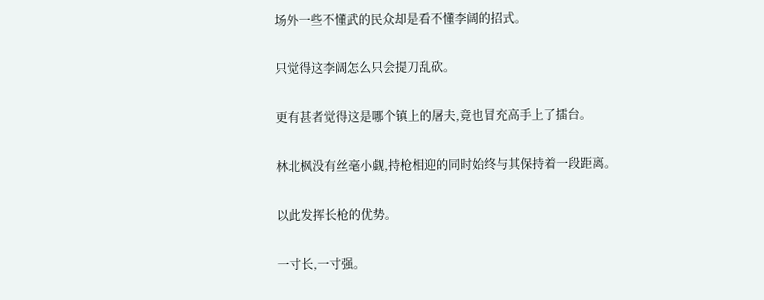场外一些不懂武的民众却是看不懂李阔的招式。

只觉得这李阔怎么只会提刀乱砍。

更有甚者觉得这是哪个镇上的屠夫,竟也冒充高手上了擂台。

林北枫没有丝毫小觑,持枪相迎的同时始终与其保持着一段距离。

以此发挥长枪的优势。

一寸长,一寸强。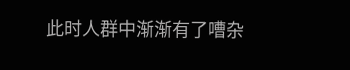此时人群中渐渐有了嘈杂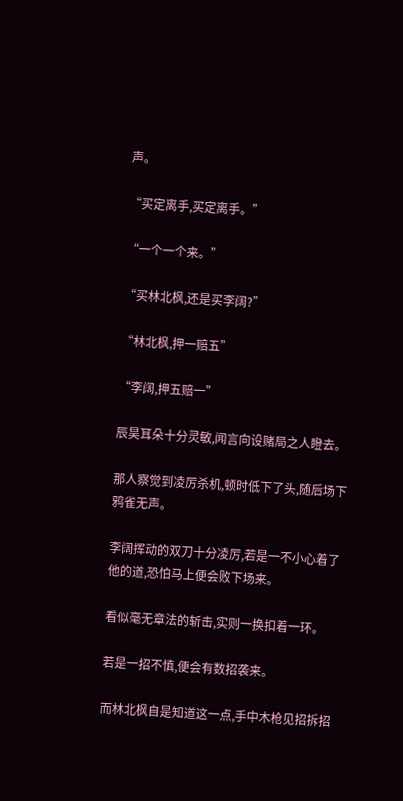声。

“买定离手,买定离手。”

“一个一个来。”

“买林北枫,还是买李阔?”

“林北枫,押一赔五”

“李阔,押五赔一”

辰昊耳朵十分灵敏,闻言向设赌局之人瞪去。

那人察觉到凌厉杀机,顿时低下了头,随后场下鸦雀无声。

李阔挥动的双刀十分凌厉,若是一不小心着了他的道,恐怕马上便会败下场来。

看似毫无章法的斩击,实则一换扣着一环。

若是一招不慎,便会有数招袭来。

而林北枫自是知道这一点,手中木枪见招拆招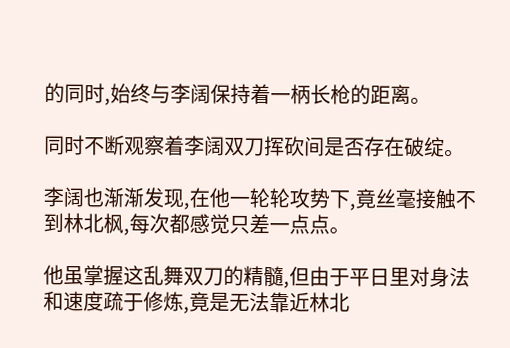的同时,始终与李阔保持着一柄长枪的距离。

同时不断观察着李阔双刀挥砍间是否存在破绽。

李阔也渐渐发现,在他一轮轮攻势下,竟丝毫接触不到林北枫,每次都感觉只差一点点。

他虽掌握这乱舞双刀的精髓,但由于平日里对身法和速度疏于修炼,竟是无法靠近林北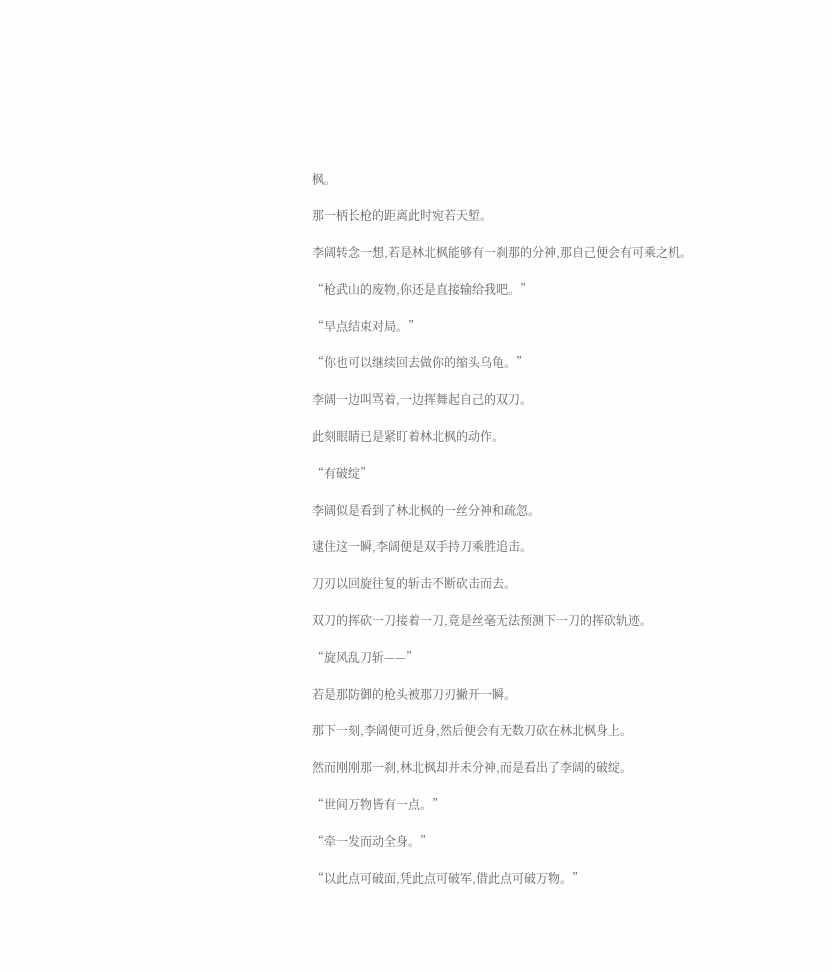枫。

那一柄长枪的距离此时宛若天堑。

李阔转念一想,若是林北枫能够有一刹那的分神,那自己便会有可乘之机。

“枪武山的废物,你还是直接输给我吧。”

“早点结束对局。”

“你也可以继续回去做你的缩头乌龟。”

李阔一边叫骂着,一边挥舞起自己的双刀。

此刻眼睛已是紧盯着林北枫的动作。

“有破绽”

李阔似是看到了林北枫的一丝分神和疏忽。

逮住这一瞬,李阔便是双手持刀乘胜追击。

刀刃以回旋往复的斩击不断砍击而去。

双刀的挥砍一刀接着一刀,竟是丝毫无法预测下一刀的挥砍轨迹。

“旋风乱刀斩——”

若是那防御的枪头被那刀刃撇开一瞬。

那下一刻,李阔便可近身,然后便会有无数刀砍在林北枫身上。

然而刚刚那一刹,林北枫却并未分神,而是看出了李阔的破绽。

“世间万物皆有一点。”

“牵一发而动全身。”

“以此点可破面,凭此点可破军,借此点可破万物。”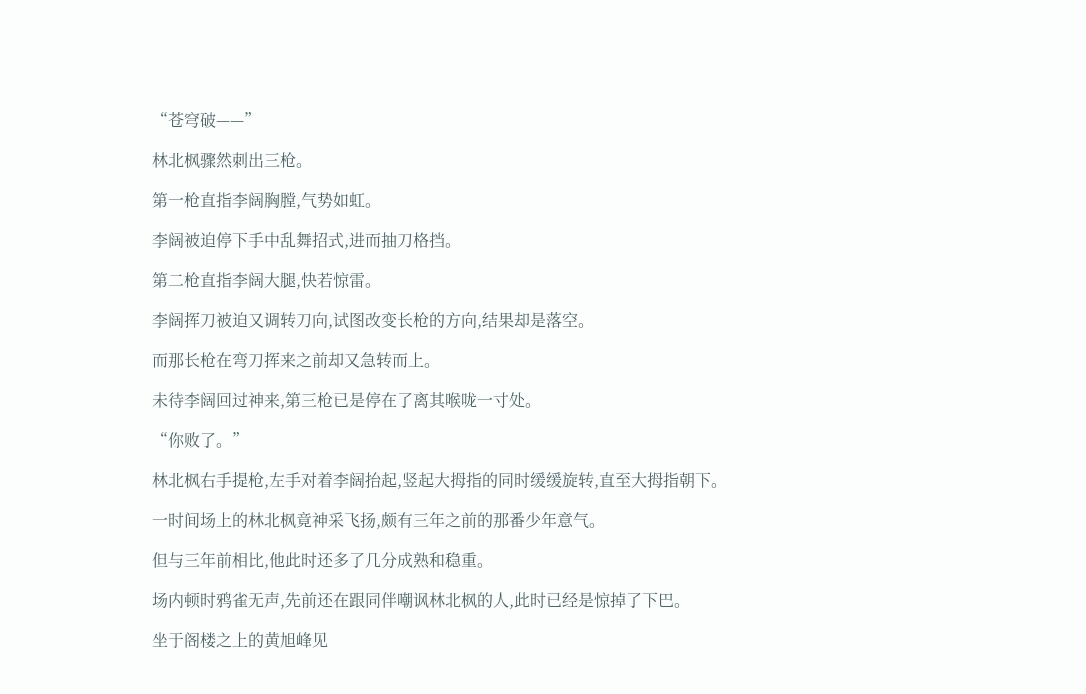“苍穹破——”

林北枫骤然刺出三枪。

第一枪直指李阔胸膛,气势如虹。

李阔被迫停下手中乱舞招式,进而抽刀格挡。

第二枪直指李阔大腿,快若惊雷。

李阔挥刀被迫又调转刀向,试图改变长枪的方向,结果却是落空。

而那长枪在弯刀挥来之前却又急转而上。

未待李阔回过神来,第三枪已是停在了离其喉咙一寸处。

“你败了。”

林北枫右手提枪,左手对着李阔抬起,竖起大拇指的同时缓缓旋转,直至大拇指朝下。

一时间场上的林北枫竟神采飞扬,颇有三年之前的那番少年意气。

但与三年前相比,他此时还多了几分成熟和稳重。

场内顿时鸦雀无声,先前还在跟同伴嘲讽林北枫的人,此时已经是惊掉了下巴。

坐于阁楼之上的黄旭峰见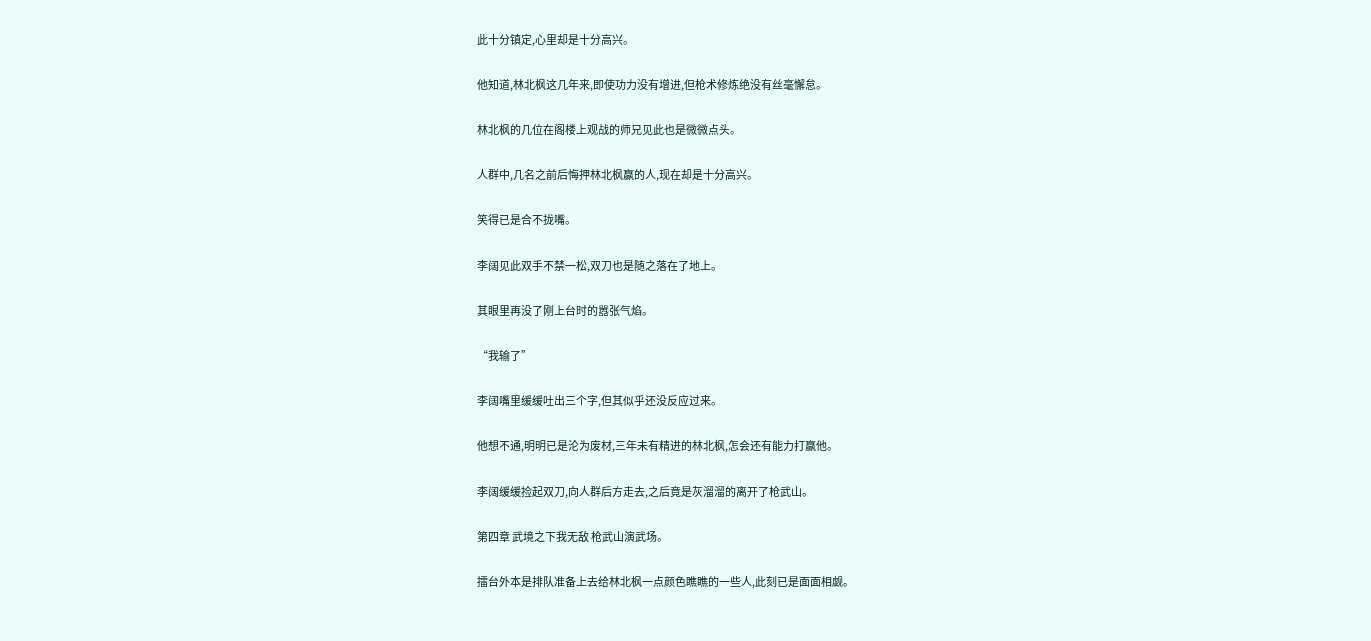此十分镇定,心里却是十分高兴。

他知道,林北枫这几年来,即使功力没有增进,但枪术修炼绝没有丝毫懈怠。

林北枫的几位在阁楼上观战的师兄见此也是微微点头。

人群中,几名之前后悔押林北枫赢的人,现在却是十分高兴。

笑得已是合不拢嘴。

李阔见此双手不禁一松,双刀也是随之落在了地上。

其眼里再没了刚上台时的嚣张气焰。

“我输了”

李阔嘴里缓缓吐出三个字,但其似乎还没反应过来。

他想不通,明明已是沦为废材,三年未有精进的林北枫,怎会还有能力打赢他。

李阔缓缓捡起双刀,向人群后方走去,之后竟是灰溜溜的离开了枪武山。

第四章 武境之下我无敌 枪武山演武场。

擂台外本是排队准备上去给林北枫一点颜色瞧瞧的一些人,此刻已是面面相觑。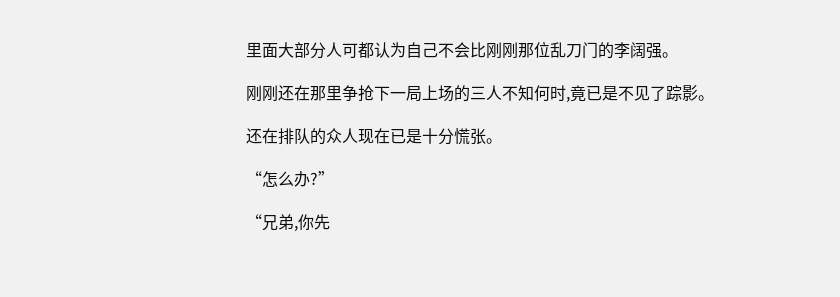里面大部分人可都认为自己不会比刚刚那位乱刀门的李阔强。

刚刚还在那里争抢下一局上场的三人不知何时,竟已是不见了踪影。

还在排队的众人现在已是十分慌张。

“怎么办?”

“兄弟,你先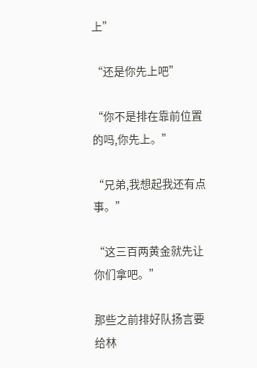上”

“还是你先上吧”

“你不是排在靠前位置的吗,你先上。”

“兄弟,我想起我还有点事。”

“这三百两黄金就先让你们拿吧。”

那些之前排好队扬言要给林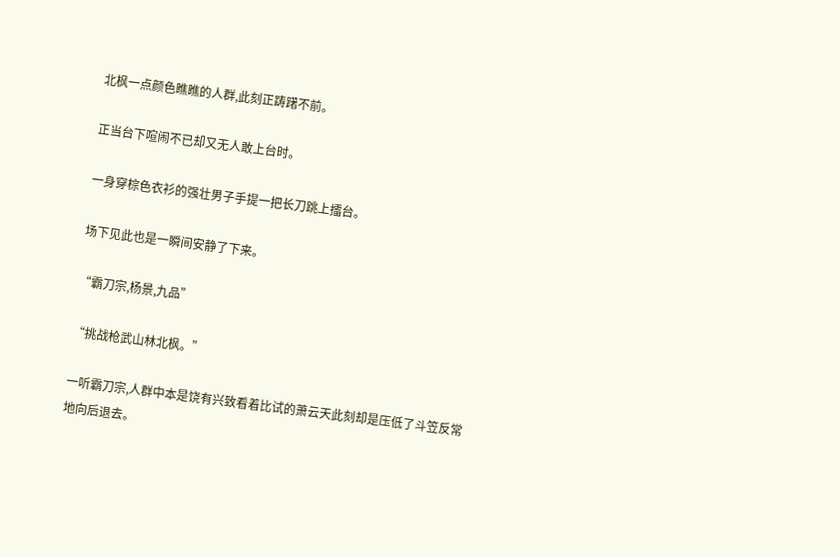北枫一点颜色瞧瞧的人群,此刻正踌躇不前。

正当台下喧闹不已却又无人敢上台时。

一身穿棕色衣衫的强壮男子手提一把长刀跳上擂台。

场下见此也是一瞬间安静了下来。

“霸刀宗,杨景,九品”

“挑战枪武山林北枫。”

一听霸刀宗,人群中本是饶有兴致看着比试的萧云天此刻却是压低了斗笠反常地向后退去。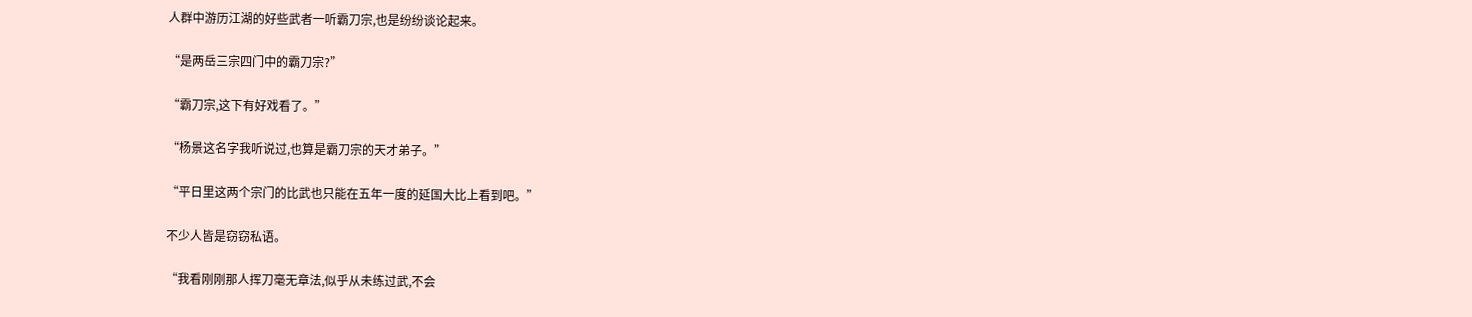人群中游历江湖的好些武者一听霸刀宗,也是纷纷谈论起来。

“是两岳三宗四门中的霸刀宗?”

“霸刀宗,这下有好戏看了。”

“杨景这名字我听说过,也算是霸刀宗的天才弟子。”

“平日里这两个宗门的比武也只能在五年一度的延国大比上看到吧。”

不少人皆是窃窃私语。

“我看刚刚那人挥刀毫无章法,似乎从未练过武,不会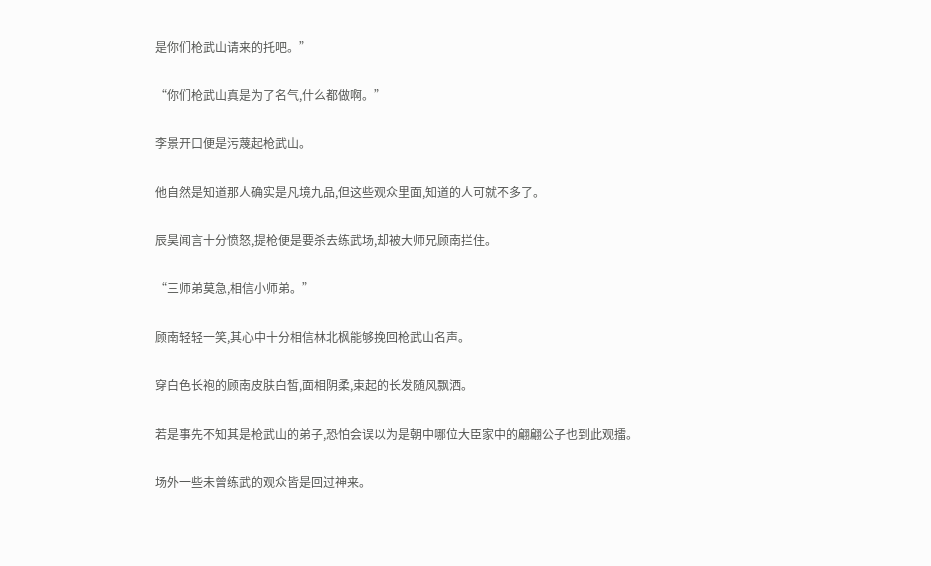是你们枪武山请来的托吧。”

“你们枪武山真是为了名气,什么都做啊。”

李景开口便是污蔑起枪武山。

他自然是知道那人确实是凡境九品,但这些观众里面,知道的人可就不多了。

辰昊闻言十分愤怒,提枪便是要杀去练武场,却被大师兄顾南拦住。

“三师弟莫急,相信小师弟。”

顾南轻轻一笑,其心中十分相信林北枫能够挽回枪武山名声。

穿白色长袍的顾南皮肤白皙,面相阴柔,束起的长发随风飘洒。

若是事先不知其是枪武山的弟子,恐怕会误以为是朝中哪位大臣家中的翩翩公子也到此观擂。

场外一些未曾练武的观众皆是回过神来。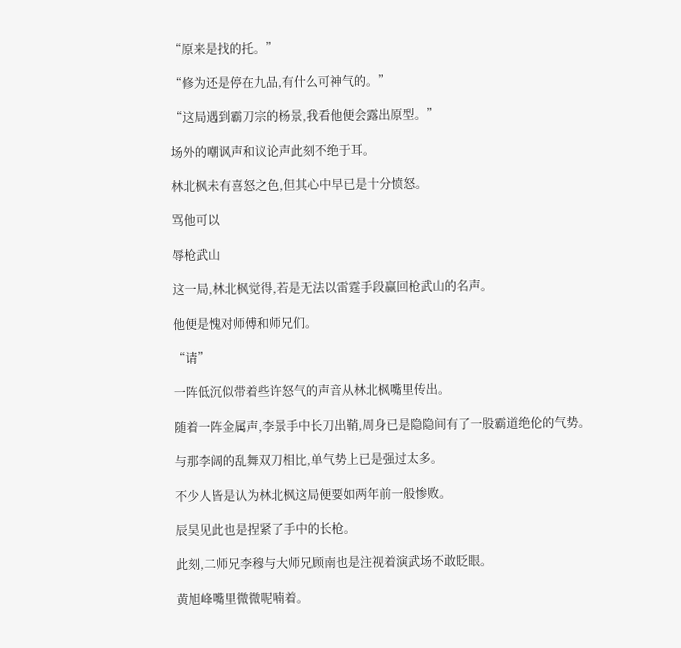“原来是找的托。”

“修为还是停在九品,有什么可神气的。”

“这局遇到霸刀宗的杨景,我看他便会露出原型。”

场外的嘲讽声和议论声此刻不绝于耳。

林北枫未有喜怒之色,但其心中早已是十分愤怒。

骂他可以

辱枪武山

这一局,林北枫觉得,若是无法以雷霆手段赢回枪武山的名声。

他便是愧对师傅和师兄们。

“请”

一阵低沉似带着些许怒气的声音从林北枫嘴里传出。

随着一阵金属声,李景手中长刀出鞘,周身已是隐隐间有了一股霸道绝伦的气势。

与那李阔的乱舞双刀相比,单气势上已是强过太多。

不少人皆是认为林北枫这局便要如两年前一般惨败。

辰昊见此也是捏紧了手中的长枪。

此刻,二师兄李穆与大师兄顾南也是注视着演武场不敢眨眼。

黄旭峰嘴里微微呢喃着。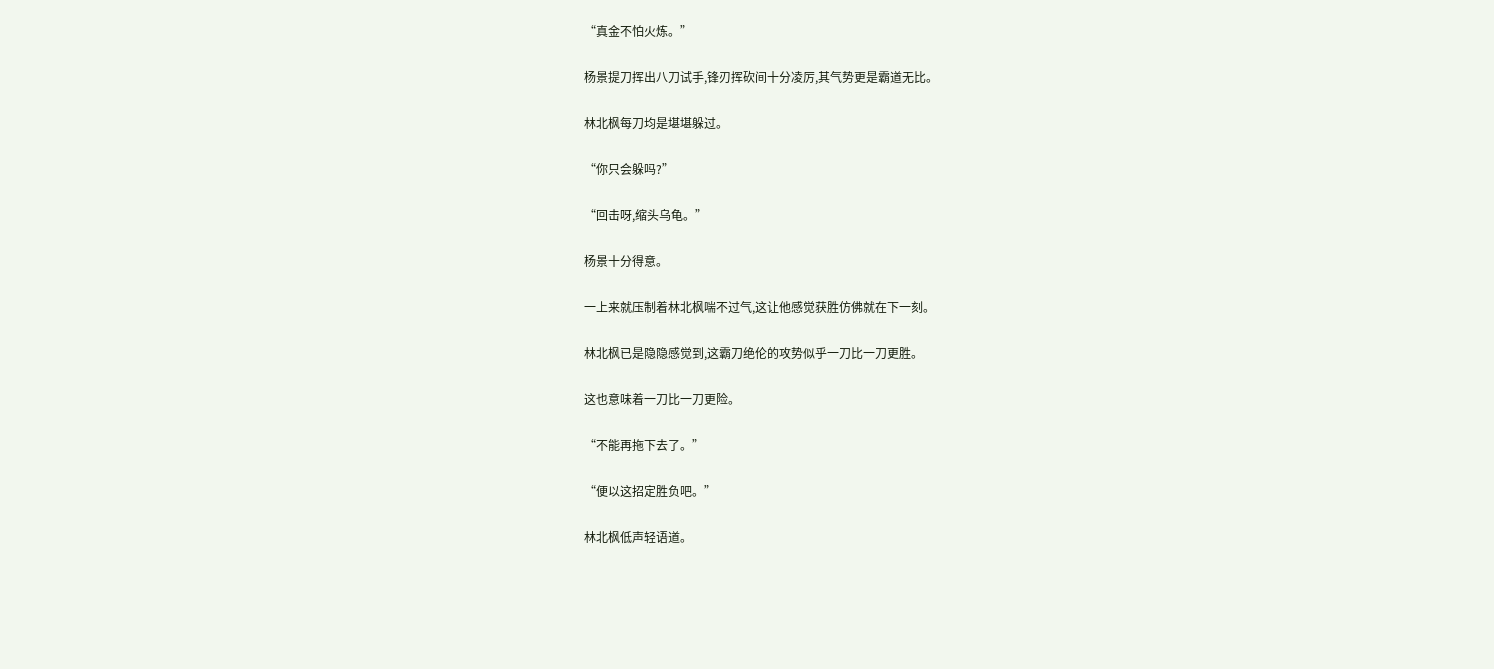“真金不怕火炼。”

杨景提刀挥出八刀试手,锋刃挥砍间十分凌厉,其气势更是霸道无比。

林北枫每刀均是堪堪躲过。

“你只会躲吗?”

“回击呀,缩头乌龟。”

杨景十分得意。

一上来就压制着林北枫喘不过气,这让他感觉获胜仿佛就在下一刻。

林北枫已是隐隐感觉到,这霸刀绝伦的攻势似乎一刀比一刀更胜。

这也意味着一刀比一刀更险。

“不能再拖下去了。”

“便以这招定胜负吧。”

林北枫低声轻语道。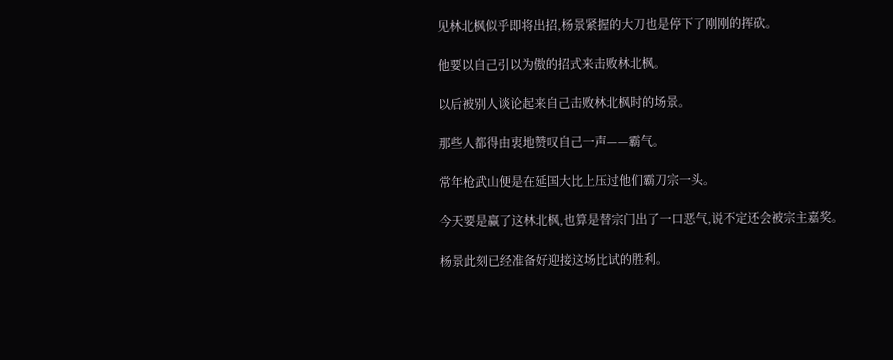见林北枫似乎即将出招,杨景紧握的大刀也是停下了刚刚的挥砍。

他要以自己引以为傲的招式来击败林北枫。

以后被别人谈论起来自己击败林北枫时的场景。

那些人都得由衷地赞叹自己一声——霸气。

常年枪武山便是在延国大比上压过他们霸刀宗一头。

今天要是赢了这林北枫,也算是替宗门出了一口恶气,说不定还会被宗主嘉奖。

杨景此刻已经准备好迎接这场比试的胜利。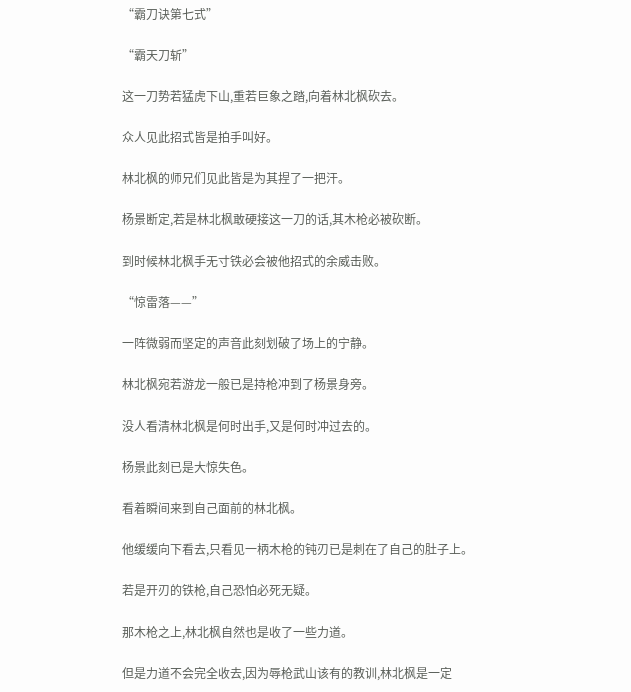“霸刀诀第七式”

“霸天刀斩”

这一刀势若猛虎下山,重若巨象之踏,向着林北枫砍去。

众人见此招式皆是拍手叫好。

林北枫的师兄们见此皆是为其捏了一把汗。

杨景断定,若是林北枫敢硬接这一刀的话,其木枪必被砍断。

到时候林北枫手无寸铁必会被他招式的余威击败。

“惊雷落——”

一阵微弱而坚定的声音此刻划破了场上的宁静。

林北枫宛若游龙一般已是持枪冲到了杨景身旁。

没人看清林北枫是何时出手,又是何时冲过去的。

杨景此刻已是大惊失色。

看着瞬间来到自己面前的林北枫。

他缓缓向下看去,只看见一柄木枪的钝刃已是刺在了自己的肚子上。

若是开刃的铁枪,自己恐怕必死无疑。

那木枪之上,林北枫自然也是收了一些力道。

但是力道不会完全收去,因为辱枪武山该有的教训,林北枫是一定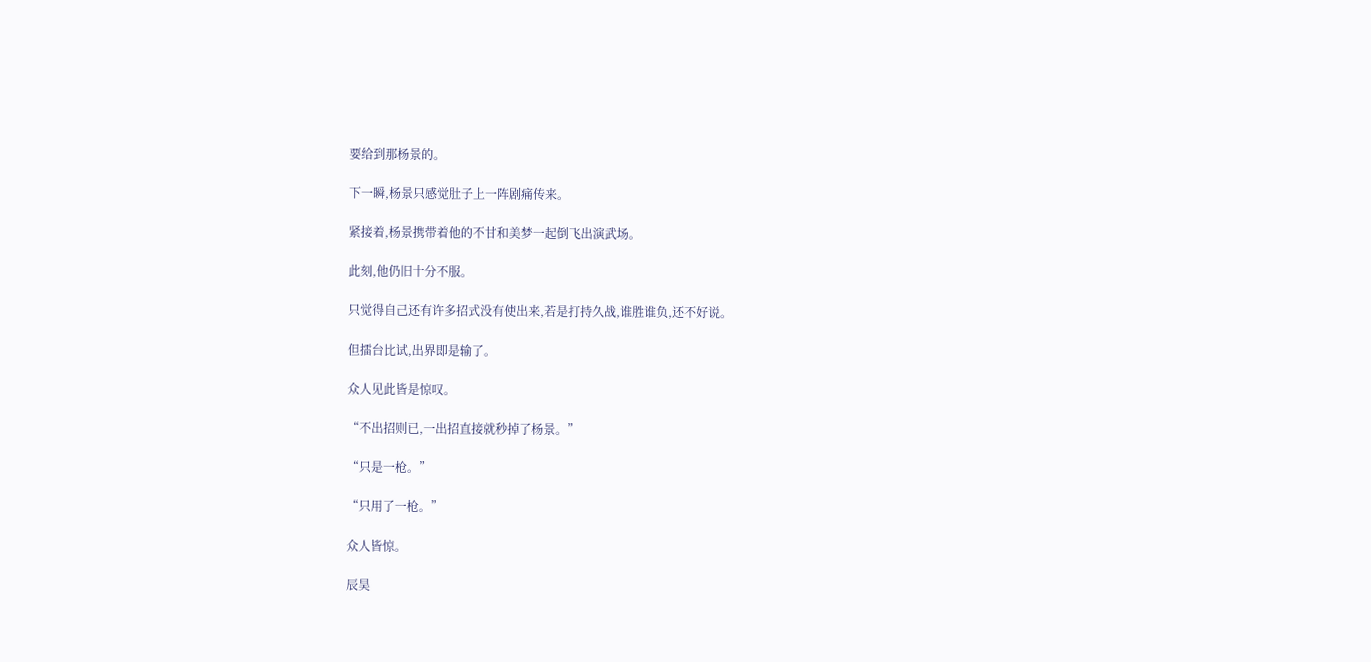要给到那杨景的。

下一瞬,杨景只感觉肚子上一阵剧痛传来。

紧接着,杨景携带着他的不甘和美梦一起倒飞出演武场。

此刻,他仍旧十分不服。

只觉得自己还有许多招式没有使出来,若是打持久战,谁胜谁负,还不好说。

但擂台比试,出界即是输了。

众人见此皆是惊叹。

“不出招则已,一出招直接就秒掉了杨景。”

“只是一枪。”

“只用了一枪。”

众人皆惊。

辰昊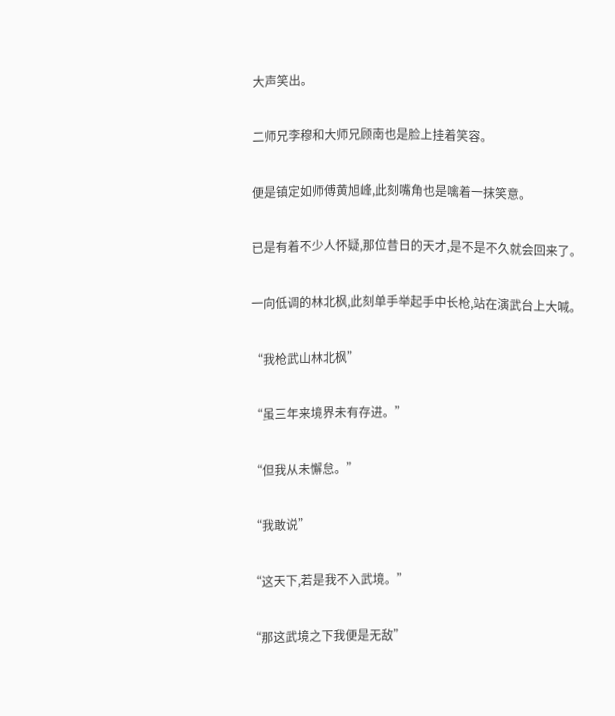大声笑出。

二师兄李穆和大师兄顾南也是脸上挂着笑容。

便是镇定如师傅黄旭峰,此刻嘴角也是噙着一抹笑意。

已是有着不少人怀疑,那位昔日的天才,是不是不久就会回来了。

一向低调的林北枫,此刻单手举起手中长枪,站在演武台上大喊。

“我枪武山林北枫”

“虽三年来境界未有存进。”

“但我从未懈怠。”

“我敢说”

“这天下,若是我不入武境。”

“那这武境之下我便是无敌”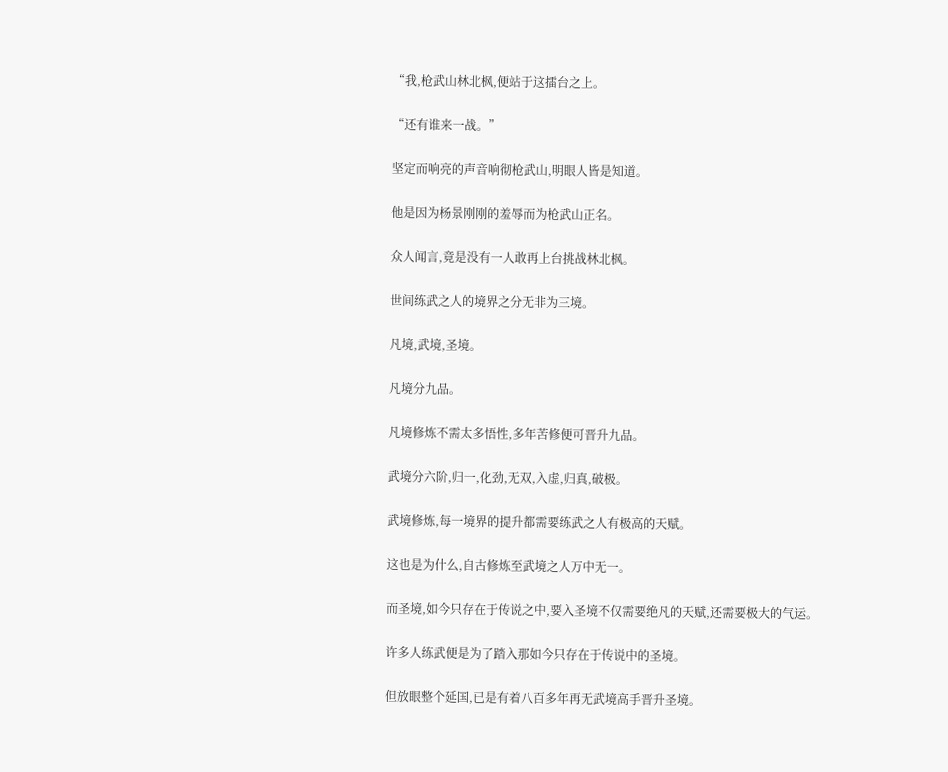“我,枪武山林北枫,便站于这擂台之上。

“还有谁来一战。”

坚定而响亮的声音响彻枪武山,明眼人皆是知道。

他是因为杨景刚刚的羞辱而为枪武山正名。

众人闻言,竟是没有一人敢再上台挑战林北枫。

世间练武之人的境界之分无非为三境。

凡境,武境,圣境。

凡境分九品。

凡境修炼不需太多悟性,多年苦修便可晋升九品。

武境分六阶,归一,化劲,无双,入虚,归真,破极。

武境修炼,每一境界的提升都需要练武之人有极高的天赋。

这也是为什么,自古修炼至武境之人万中无一。

而圣境,如今只存在于传说之中,要入圣境不仅需要绝凡的天赋,还需要极大的气运。

许多人练武便是为了踏入那如今只存在于传说中的圣境。

但放眼整个延国,已是有着八百多年再无武境高手晋升圣境。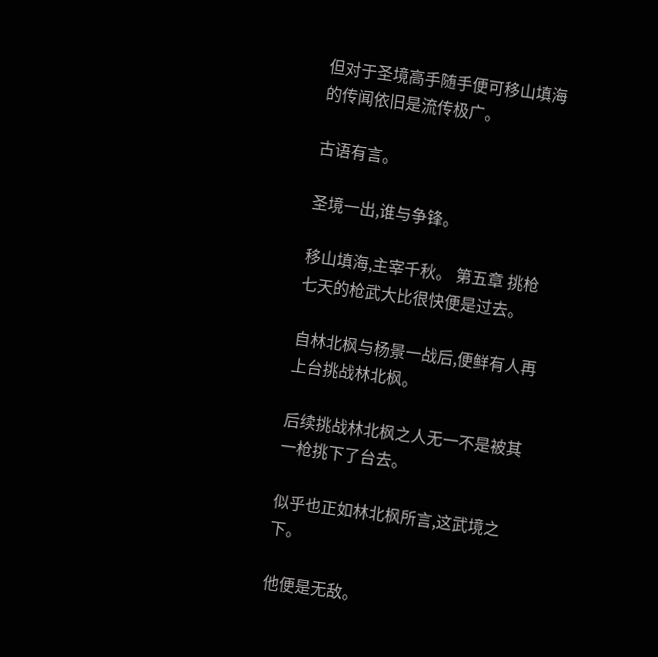但对于圣境高手随手便可移山填海的传闻依旧是流传极广。

古语有言。

圣境一出,谁与争锋。

移山填海,主宰千秋。 第五章 挑枪 七天的枪武大比很快便是过去。

自林北枫与杨景一战后,便鲜有人再上台挑战林北枫。

后续挑战林北枫之人无一不是被其一枪挑下了台去。

似乎也正如林北枫所言,这武境之下。

他便是无敌。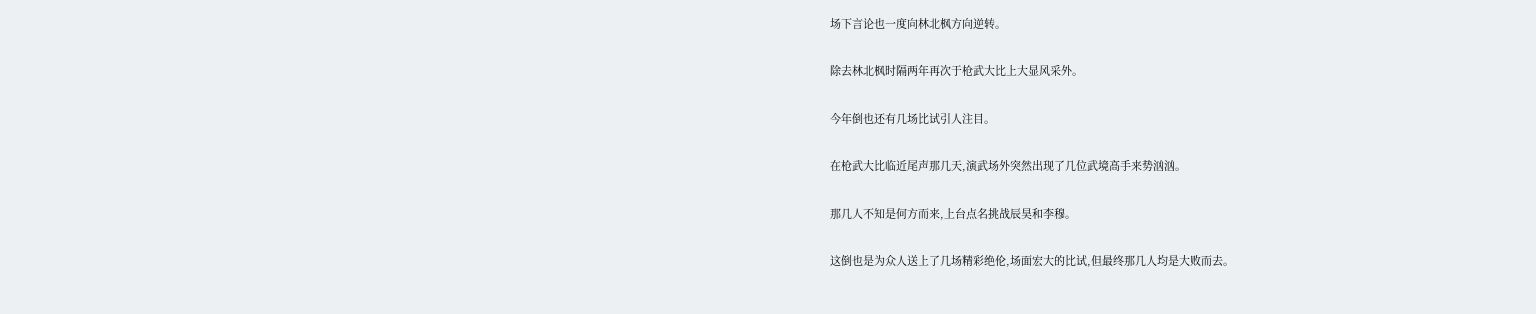场下言论也一度向林北枫方向逆转。

除去林北枫时隔两年再次于枪武大比上大显风采外。

今年倒也还有几场比试引人注目。

在枪武大比临近尾声那几天,演武场外突然出现了几位武境高手来势汹汹。

那几人不知是何方而来,上台点名挑战辰昊和李穆。

这倒也是为众人送上了几场精彩绝伦,场面宏大的比试,但最终那几人均是大败而去。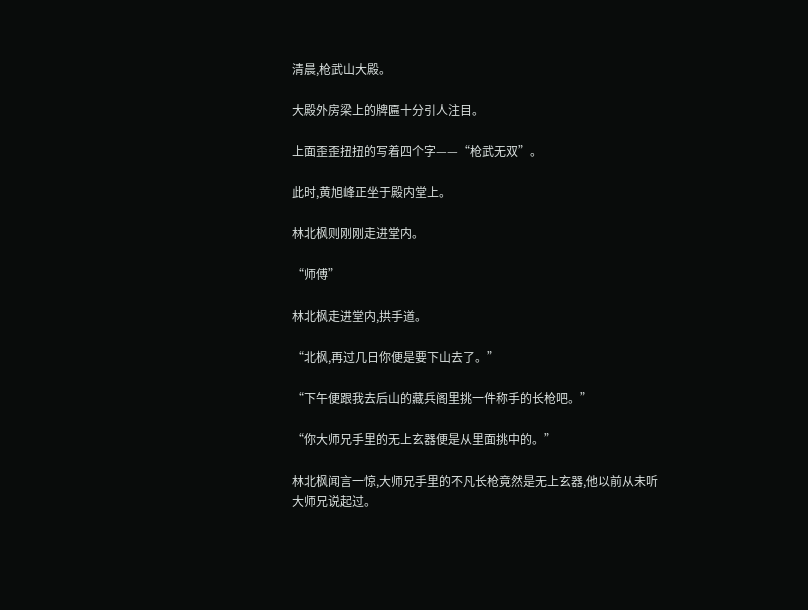清晨,枪武山大殿。

大殿外房梁上的牌匾十分引人注目。

上面歪歪扭扭的写着四个字——“枪武无双”。

此时,黄旭峰正坐于殿内堂上。

林北枫则刚刚走进堂内。

“师傅”

林北枫走进堂内,拱手道。

“北枫,再过几日你便是要下山去了。”

“下午便跟我去后山的藏兵阁里挑一件称手的长枪吧。”

“你大师兄手里的无上玄器便是从里面挑中的。”

林北枫闻言一惊,大师兄手里的不凡长枪竟然是无上玄器,他以前从未听大师兄说起过。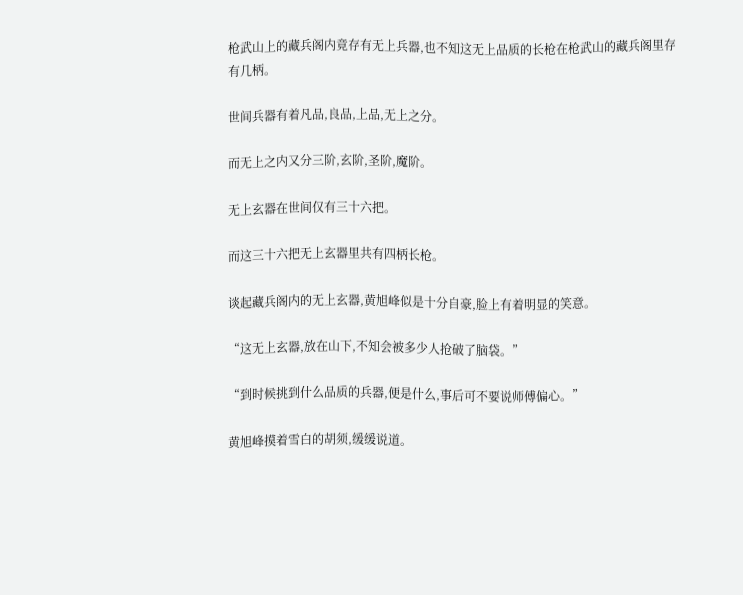枪武山上的藏兵阁内竟存有无上兵器,也不知这无上品质的长枪在枪武山的藏兵阁里存有几柄。

世间兵器有着凡品,良品,上品,无上之分。

而无上之内又分三阶,玄阶,圣阶,魔阶。

无上玄器在世间仅有三十六把。

而这三十六把无上玄器里共有四柄长枪。

谈起藏兵阁内的无上玄器,黄旭峰似是十分自豪,脸上有着明显的笑意。

“这无上玄器,放在山下,不知会被多少人抢破了脑袋。”

“到时候挑到什么品质的兵器,便是什么,事后可不要说师傅偏心。”

黄旭峰摸着雪白的胡须,缓缓说道。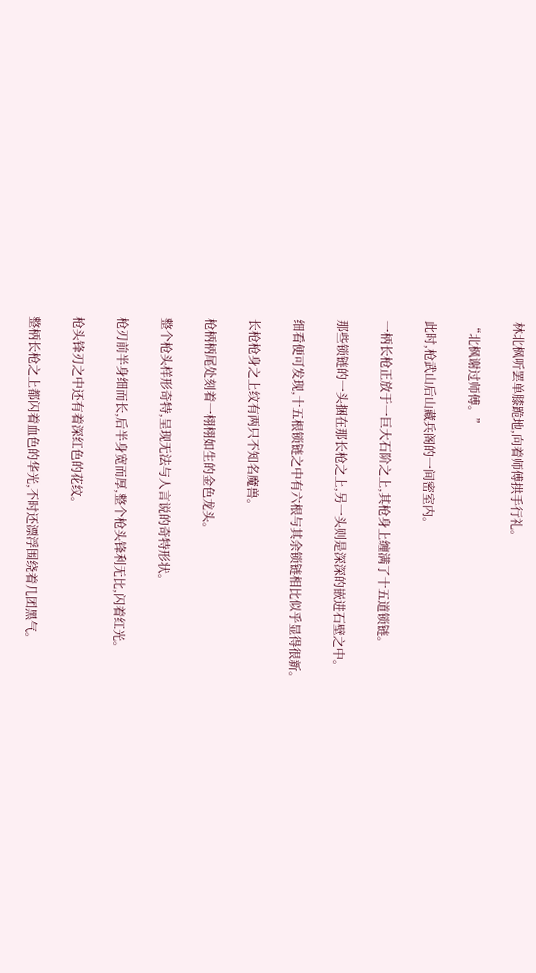林北枫听罢单膝跪地,向着师傅拱手行礼。

“北枫谢过师傅。”

此时,枪武山后山藏兵阁的一间密室内。

一柄长枪正放于一巨大石阶之上,其枪身上缠满了十五道锁链。

那些锁链的一头捆在那长枪之上,另一头则是深深的嵌进石壁之中。

细看便可发现,十五根锁链之中有六根与其余锁链相比似乎显得很新。

长枪枪身之上纹有两只不知名魔兽。

枪柄柄尾处刻着一栩栩如生的金色龙头。

整个枪头样形奇特,呈现无法与人言说的奇特形状。

枪刃前半身细而长,后半身宽而厚,整个枪头锋利无比,闪着红光。

枪头锋刃之中还有着深红色的花纹。

整柄长枪之上都闪着血色的华光,不时还漂浮围绕着几团黑气。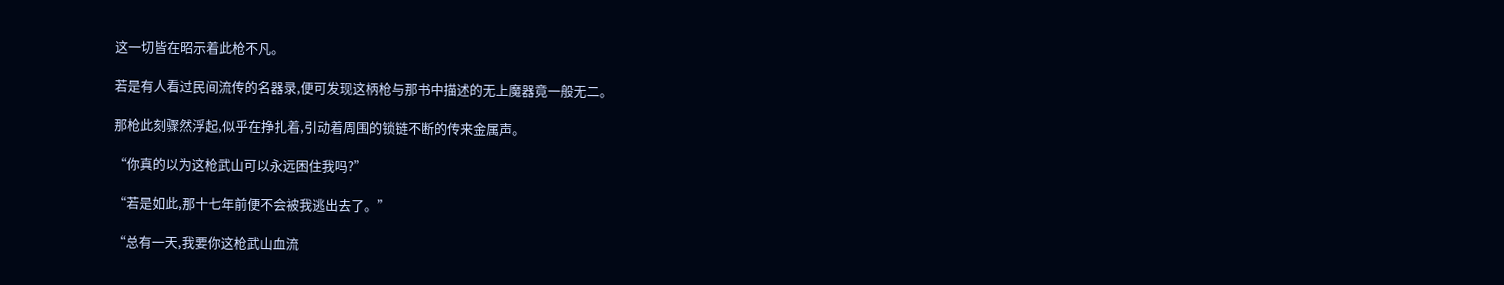这一切皆在昭示着此枪不凡。

若是有人看过民间流传的名器录,便可发现这柄枪与那书中描述的无上魔器竟一般无二。

那枪此刻骤然浮起,似乎在挣扎着,引动着周围的锁链不断的传来金属声。

“你真的以为这枪武山可以永远困住我吗?”

“若是如此,那十七年前便不会被我逃出去了。”

“总有一天,我要你这枪武山血流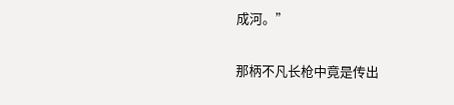成河。”

那柄不凡长枪中竟是传出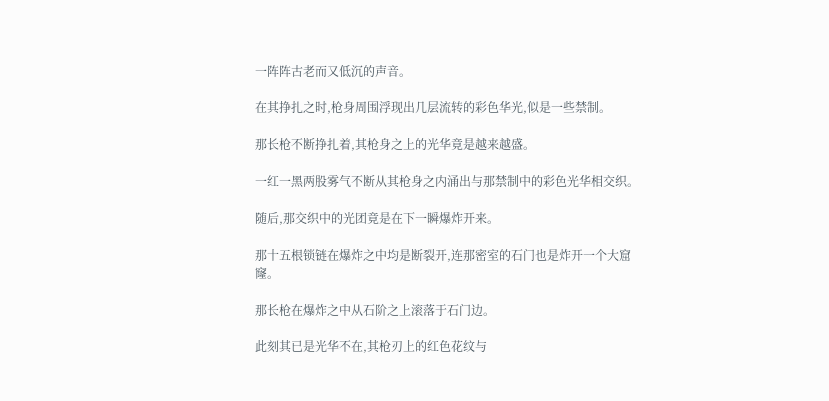一阵阵古老而又低沉的声音。

在其挣扎之时,枪身周围浮现出几层流转的彩色华光,似是一些禁制。

那长枪不断挣扎着,其枪身之上的光华竟是越来越盛。

一红一黑两股雾气不断从其枪身之内涌出与那禁制中的彩色光华相交织。

随后,那交织中的光团竟是在下一瞬爆炸开来。

那十五根锁链在爆炸之中均是断裂开,连那密室的石门也是炸开一个大窟窿。

那长枪在爆炸之中从石阶之上滚落于石门边。

此刻其已是光华不在,其枪刃上的红色花纹与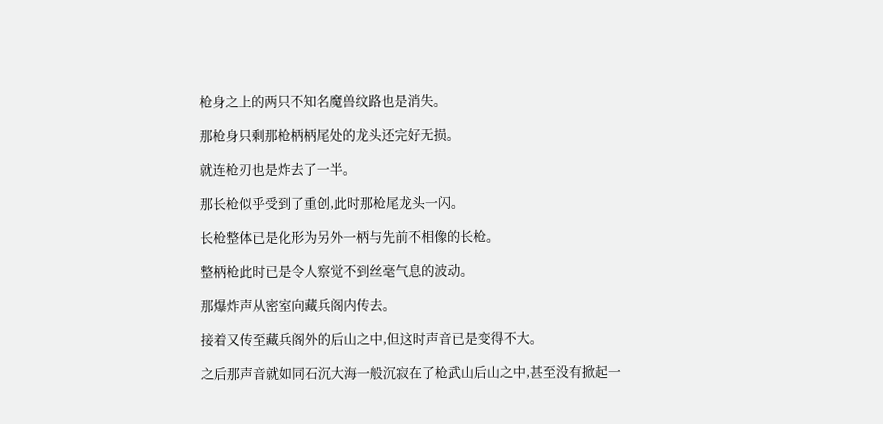枪身之上的两只不知名魔兽纹路也是消失。

那枪身只剩那枪柄柄尾处的龙头还完好无损。

就连枪刃也是炸去了一半。

那长枪似乎受到了重创,此时那枪尾龙头一闪。

长枪整体已是化形为另外一柄与先前不相像的长枪。

整柄枪此时已是令人察觉不到丝毫气息的波动。

那爆炸声从密室向藏兵阁内传去。

接着又传至藏兵阁外的后山之中,但这时声音已是变得不大。

之后那声音就如同石沉大海一般沉寂在了枪武山后山之中,甚至没有掀起一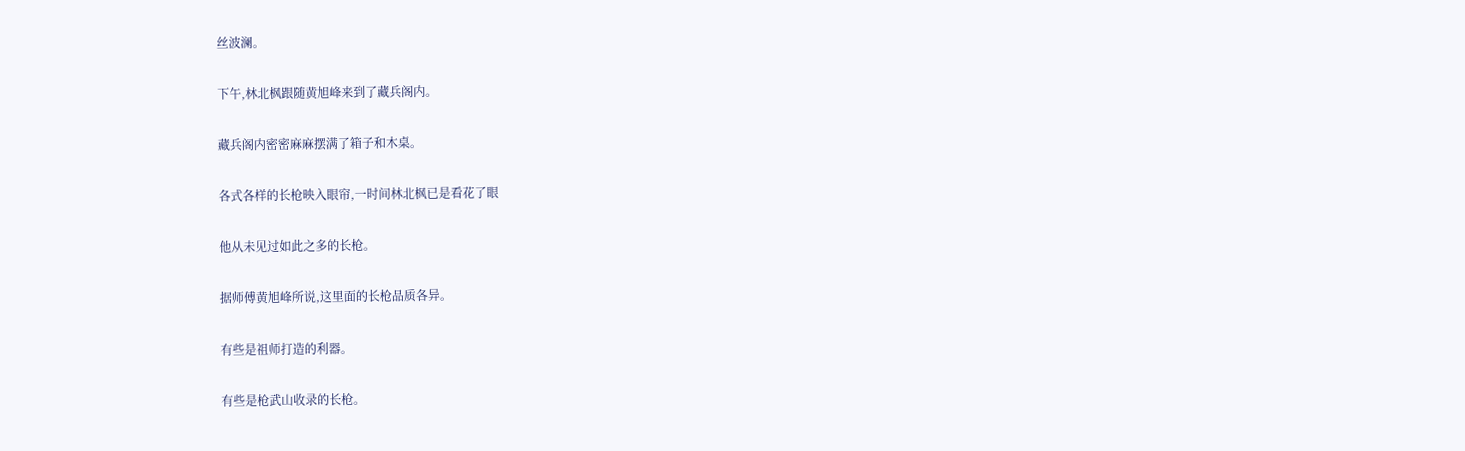丝波澜。

下午,林北枫跟随黄旭峰来到了藏兵阁内。

藏兵阁内密密麻麻摆满了箱子和木桌。

各式各样的长枪映入眼帘,一时间林北枫已是看花了眼

他从未见过如此之多的长枪。

据师傅黄旭峰所说,这里面的长枪品质各异。

有些是祖师打造的利器。

有些是枪武山收录的长枪。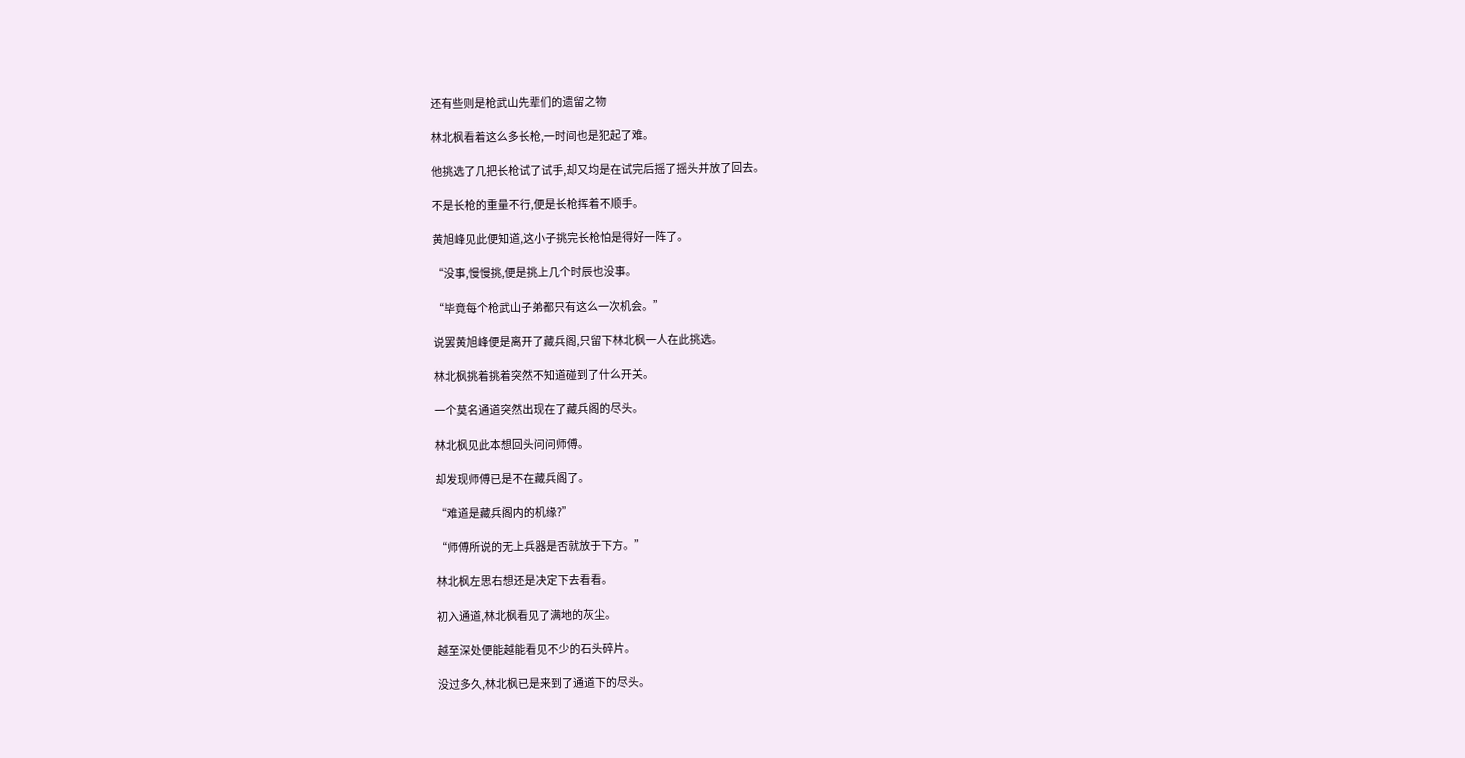还有些则是枪武山先辈们的遗留之物

林北枫看着这么多长枪,一时间也是犯起了难。

他挑选了几把长枪试了试手,却又均是在试完后摇了摇头并放了回去。

不是长枪的重量不行,便是长枪挥着不顺手。

黄旭峰见此便知道,这小子挑完长枪怕是得好一阵了。

“没事,慢慢挑,便是挑上几个时辰也没事。

“毕竟每个枪武山子弟都只有这么一次机会。”

说罢黄旭峰便是离开了藏兵阁,只留下林北枫一人在此挑选。

林北枫挑着挑着突然不知道碰到了什么开关。

一个莫名通道突然出现在了藏兵阁的尽头。

林北枫见此本想回头问问师傅。

却发现师傅已是不在藏兵阁了。

“难道是藏兵阁内的机缘?”

“师傅所说的无上兵器是否就放于下方。”

林北枫左思右想还是决定下去看看。

初入通道,林北枫看见了满地的灰尘。

越至深处便能越能看见不少的石头碎片。

没过多久,林北枫已是来到了通道下的尽头。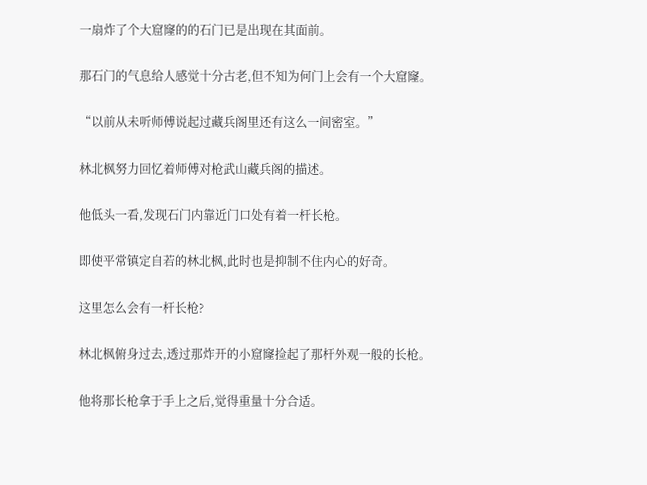一扇炸了个大窟窿的的石门已是出现在其面前。

那石门的气息给人感觉十分古老,但不知为何门上会有一个大窟窿。

“以前从未听师傅说起过藏兵阁里还有这么一间密室。”

林北枫努力回忆着师傅对枪武山藏兵阁的描述。

他低头一看,发现石门内靠近门口处有着一杆长枪。

即使平常镇定自若的林北枫,此时也是抑制不住内心的好奇。

这里怎么会有一杆长枪?

林北枫俯身过去,透过那炸开的小窟窿捡起了那杆外观一般的长枪。

他将那长枪拿于手上之后,觉得重量十分合适。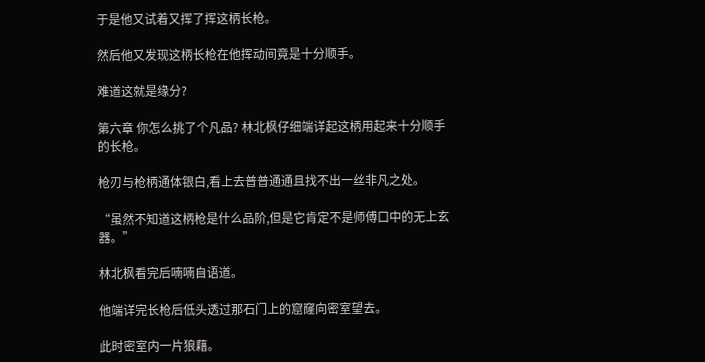于是他又试着又挥了挥这柄长枪。

然后他又发现这柄长枪在他挥动间竟是十分顺手。

难道这就是缘分?

第六章 你怎么挑了个凡品? 林北枫仔细端详起这柄用起来十分顺手的长枪。

枪刃与枪柄通体银白,看上去普普通通且找不出一丝非凡之处。

“虽然不知道这柄枪是什么品阶,但是它肯定不是师傅口中的无上玄器。”

林北枫看完后喃喃自语道。

他端详完长枪后低头透过那石门上的窟窿向密室望去。

此时密室内一片狼藉。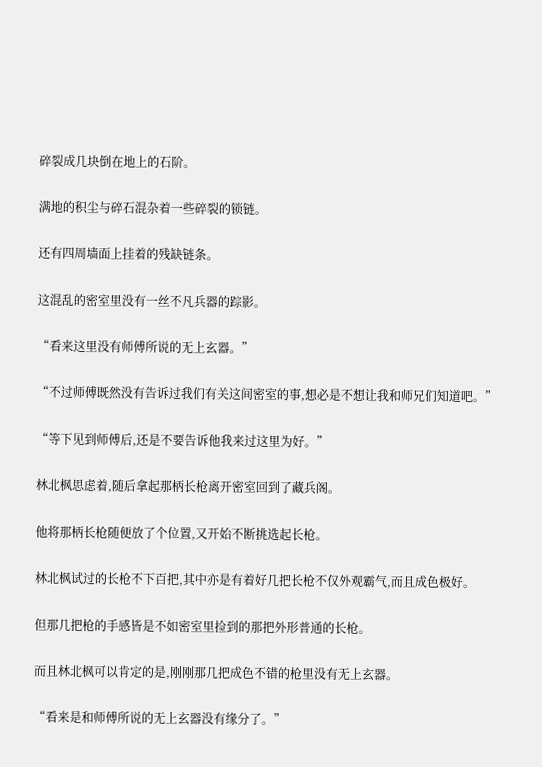碎裂成几块倒在地上的石阶。

满地的积尘与碎石混杂着一些碎裂的锁链。

还有四周墙面上挂着的残缺链条。

这混乱的密室里没有一丝不凡兵器的踪影。

“看来这里没有师傅所说的无上玄器。”

“不过师傅既然没有告诉过我们有关这间密室的事,想必是不想让我和师兄们知道吧。”

“等下见到师傅后,还是不要告诉他我来过这里为好。”

林北枫思虑着,随后拿起那柄长枪离开密室回到了藏兵阁。

他将那柄长枪随便放了个位置,又开始不断挑选起长枪。

林北枫试过的长枪不下百把,其中亦是有着好几把长枪不仅外观霸气,而且成色极好。

但那几把枪的手感皆是不如密室里捡到的那把外形普通的长枪。

而且林北枫可以肯定的是,刚刚那几把成色不错的枪里没有无上玄器。

“看来是和师傅所说的无上玄器没有缘分了。”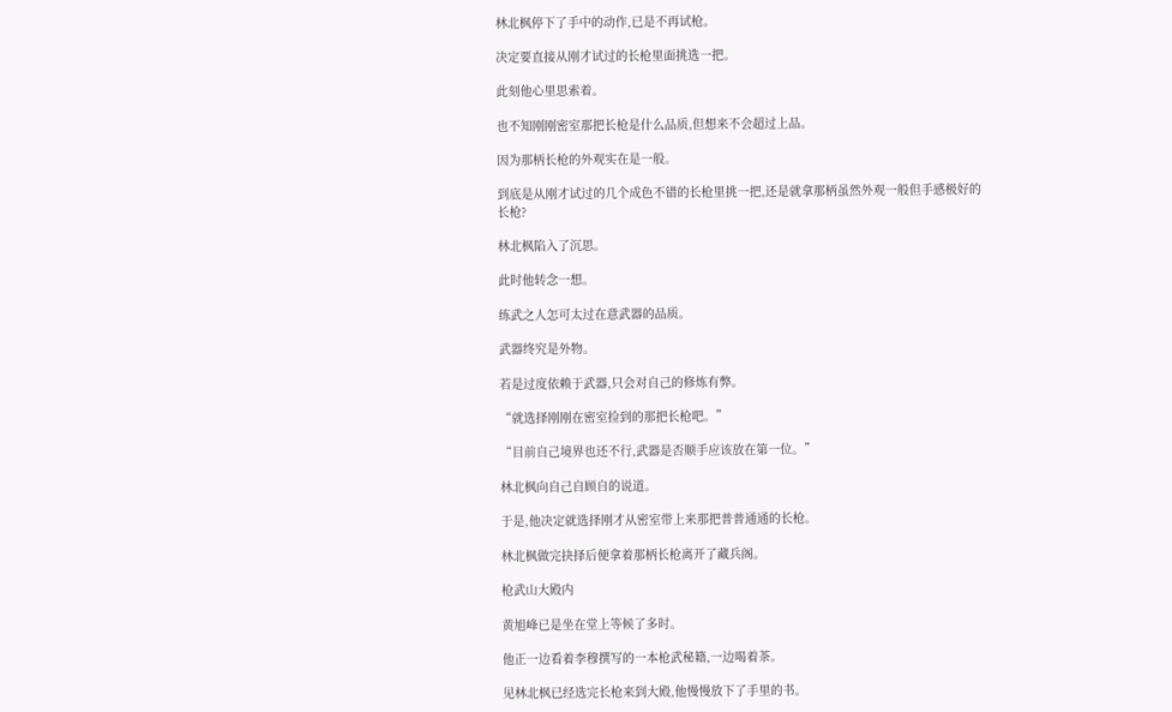林北枫停下了手中的动作,已是不再试枪。

决定要直接从刚才试过的长枪里面挑选一把。

此刻他心里思索着。

也不知刚刚密室那把长枪是什么品质,但想来不会超过上品。

因为那柄长枪的外观实在是一般。

到底是从刚才试过的几个成色不错的长枪里挑一把,还是就拿那柄虽然外观一般但手感极好的长枪?

林北枫陷入了沉思。

此时他转念一想。

练武之人怎可太过在意武器的品质。

武器终究是外物。

若是过度依赖于武器,只会对自己的修炼有弊。

“就选择刚刚在密室捡到的那把长枪吧。”

“目前自己境界也还不行,武器是否顺手应该放在第一位。”

林北枫向自己自顾自的说道。

于是,他决定就选择刚才从密室带上来那把普普通通的长枪。

林北枫做完抉择后便拿着那柄长枪离开了藏兵阁。

枪武山大殿内

黄旭峰已是坐在堂上等候了多时。

他正一边看着李穆撰写的一本枪武秘籍,一边喝着茶。

见林北枫已经选完长枪来到大殿,他慢慢放下了手里的书。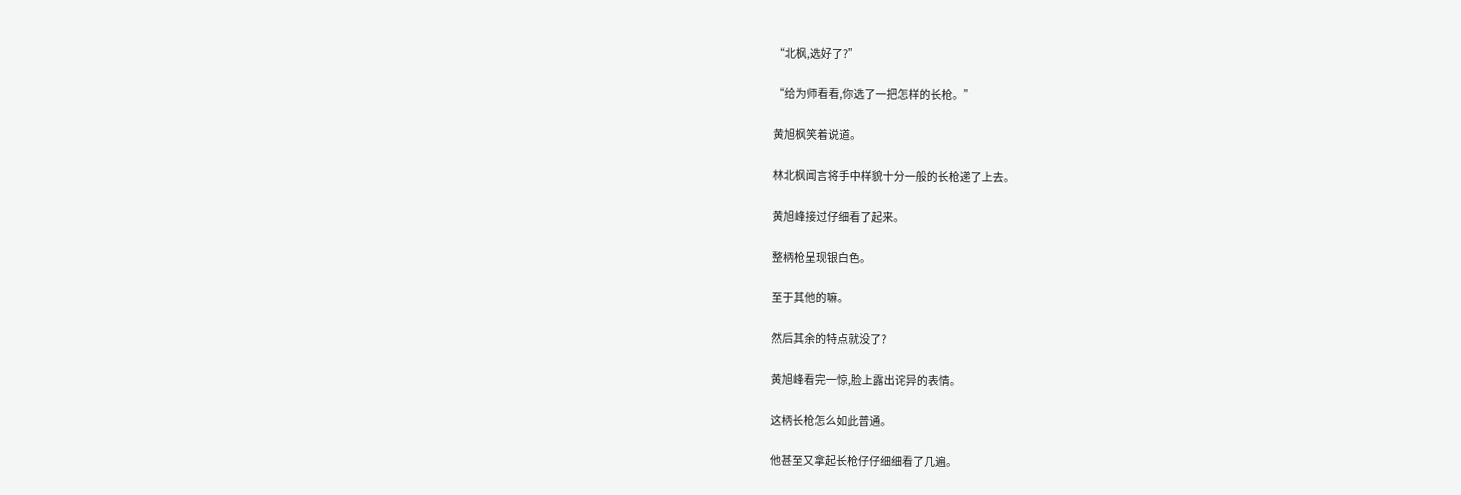“北枫,选好了?”

“给为师看看,你选了一把怎样的长枪。”

黄旭枫笑着说道。

林北枫闻言将手中样貌十分一般的长枪递了上去。

黄旭峰接过仔细看了起来。

整柄枪呈现银白色。

至于其他的嘛。

然后其余的特点就没了?

黄旭峰看完一惊,脸上露出诧异的表情。

这柄长枪怎么如此普通。

他甚至又拿起长枪仔仔细细看了几遍。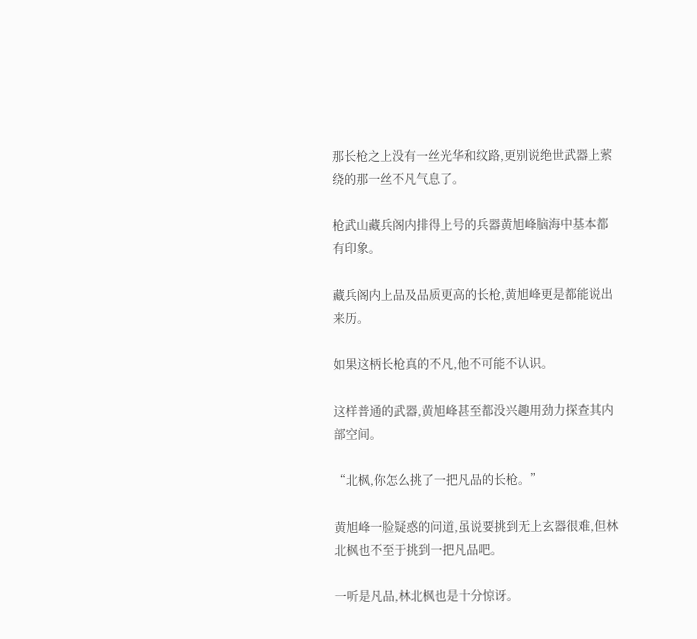那长枪之上没有一丝光华和纹路,更别说绝世武器上萦绕的那一丝不凡气息了。

枪武山藏兵阁内排得上号的兵器黄旭峰脑海中基本都有印象。

藏兵阁内上品及品质更高的长枪,黄旭峰更是都能说出来历。

如果这柄长枪真的不凡,他不可能不认识。

这样普通的武器,黄旭峰甚至都没兴趣用劲力探查其内部空间。

“北枫,你怎么挑了一把凡品的长枪。”

黄旭峰一脸疑惑的问道,虽说要挑到无上玄器很难,但林北枫也不至于挑到一把凡品吧。

一听是凡品,林北枫也是十分惊讶。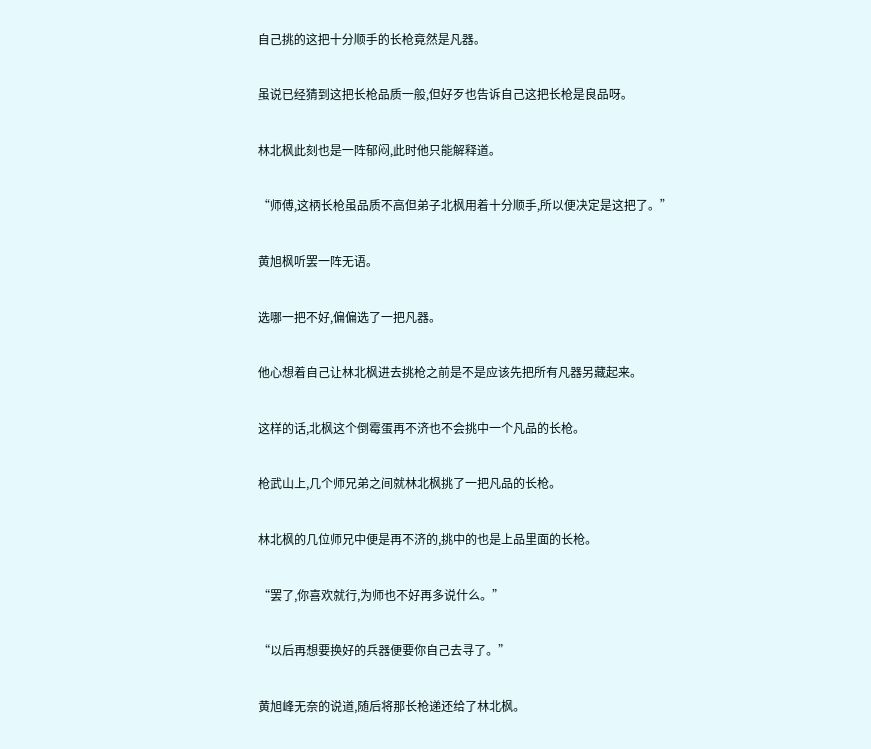自己挑的这把十分顺手的长枪竟然是凡器。

虽说已经猜到这把长枪品质一般,但好歹也告诉自己这把长枪是良品呀。

林北枫此刻也是一阵郁闷,此时他只能解释道。

“师傅,这柄长枪虽品质不高但弟子北枫用着十分顺手,所以便决定是这把了。”

黄旭枫听罢一阵无语。

选哪一把不好,偏偏选了一把凡器。

他心想着自己让林北枫进去挑枪之前是不是应该先把所有凡器另藏起来。

这样的话,北枫这个倒霉蛋再不济也不会挑中一个凡品的长枪。

枪武山上,几个师兄弟之间就林北枫挑了一把凡品的长枪。

林北枫的几位师兄中便是再不济的,挑中的也是上品里面的长枪。

“罢了,你喜欢就行,为师也不好再多说什么。”

“以后再想要换好的兵器便要你自己去寻了。”

黄旭峰无奈的说道,随后将那长枪递还给了林北枫。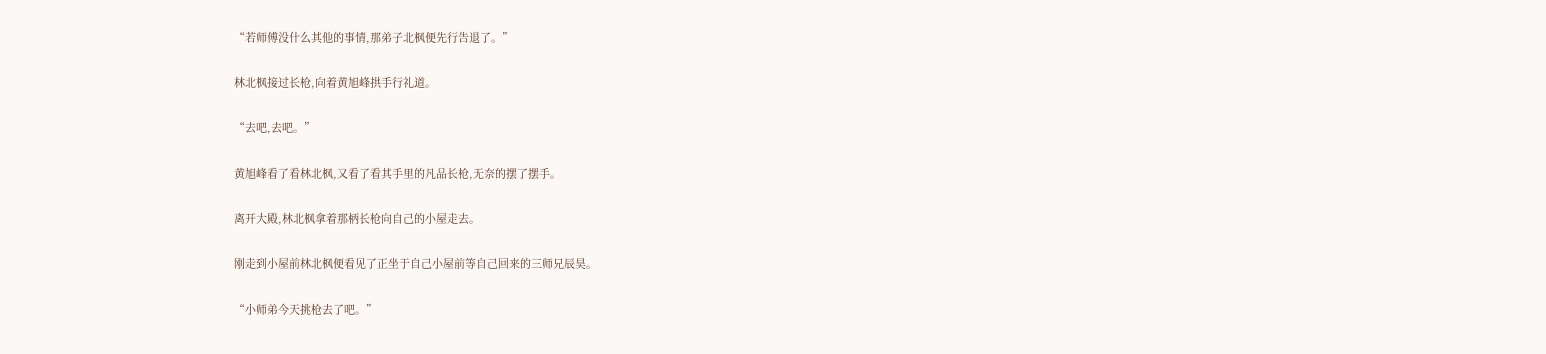“若师傅没什么其他的事情,那弟子北枫便先行告退了。”

林北枫接过长枪,向着黄旭峰拱手行礼道。

“去吧,去吧。”

黄旭峰看了看林北枫,又看了看其手里的凡品长枪,无奈的摆了摆手。

离开大殿,林北枫拿着那柄长枪向自己的小屋走去。

刚走到小屋前林北枫便看见了正坐于自己小屋前等自己回来的三师兄辰昊。

“小师弟今天挑枪去了吧。”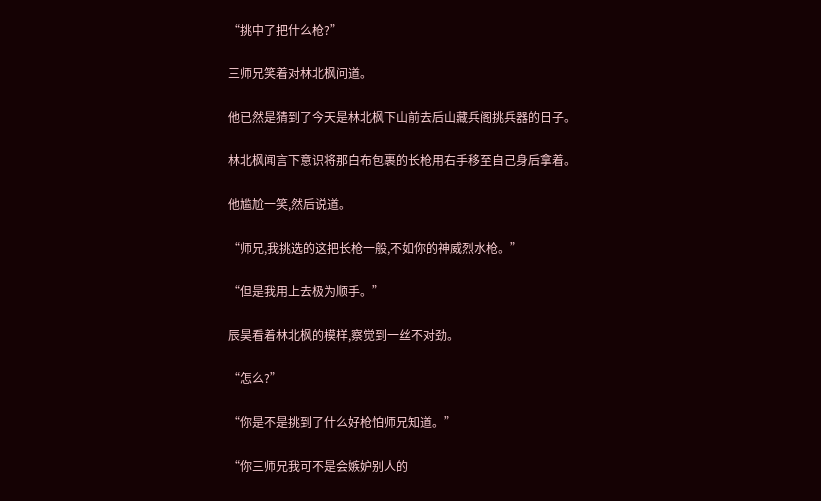“挑中了把什么枪?”

三师兄笑着对林北枫问道。

他已然是猜到了今天是林北枫下山前去后山藏兵阁挑兵器的日子。

林北枫闻言下意识将那白布包裹的长枪用右手移至自己身后拿着。

他尴尬一笑,然后说道。

“师兄,我挑选的这把长枪一般,不如你的神威烈水枪。”

“但是我用上去极为顺手。”

辰昊看着林北枫的模样,察觉到一丝不对劲。

“怎么?”

“你是不是挑到了什么好枪怕师兄知道。”

“你三师兄我可不是会嫉妒别人的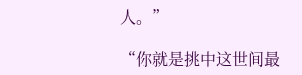人。”

“你就是挑中这世间最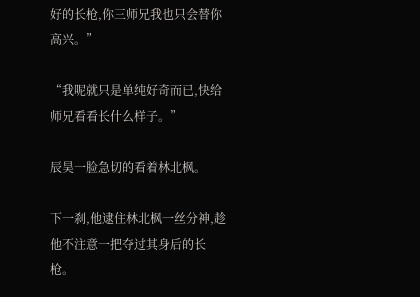好的长枪,你三师兄我也只会替你高兴。”

“我呢就只是单纯好奇而已,快给师兄看看长什么样子。”

辰昊一脸急切的看着林北枫。

下一刹,他逮住林北枫一丝分神,趁他不注意一把夺过其身后的长枪。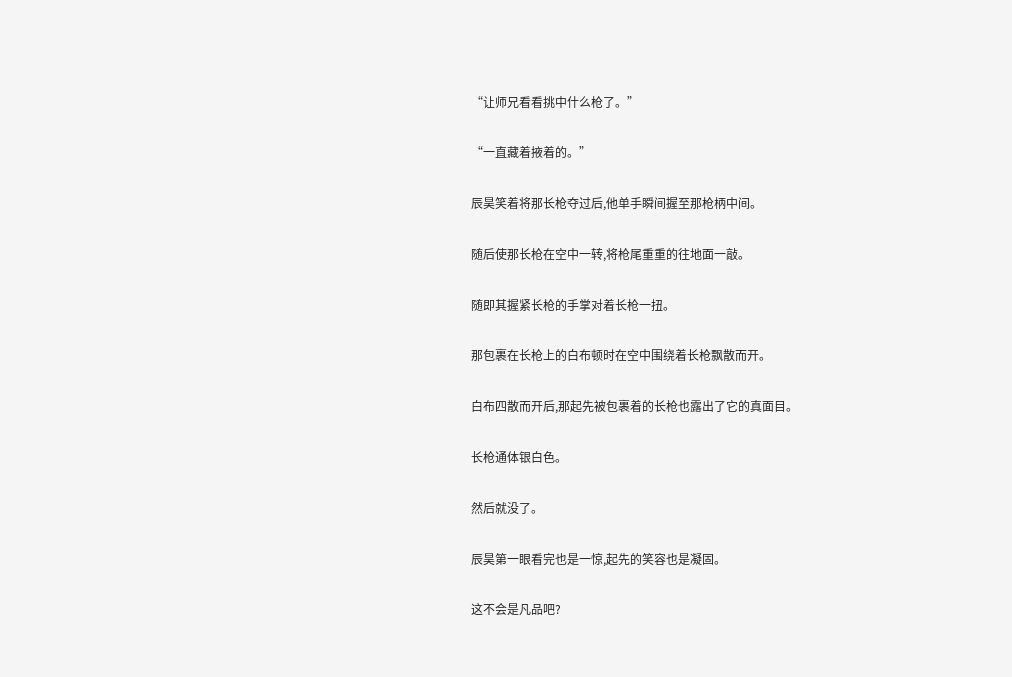“让师兄看看挑中什么枪了。”

“一直藏着掖着的。”

辰昊笑着将那长枪夺过后,他单手瞬间握至那枪柄中间。

随后使那长枪在空中一转,将枪尾重重的往地面一敲。

随即其握紧长枪的手掌对着长枪一扭。

那包裹在长枪上的白布顿时在空中围绕着长枪飘散而开。

白布四散而开后,那起先被包裹着的长枪也露出了它的真面目。

长枪通体银白色。

然后就没了。

辰昊第一眼看完也是一惊,起先的笑容也是凝固。

这不会是凡品吧?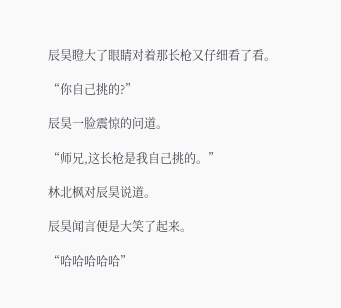辰昊瞪大了眼睛对着那长枪又仔细看了看。

“你自己挑的?”

辰昊一脸震惊的问道。

“师兄,这长枪是我自己挑的。”

林北枫对辰昊说道。

辰昊闻言便是大笑了起来。

“哈哈哈哈哈”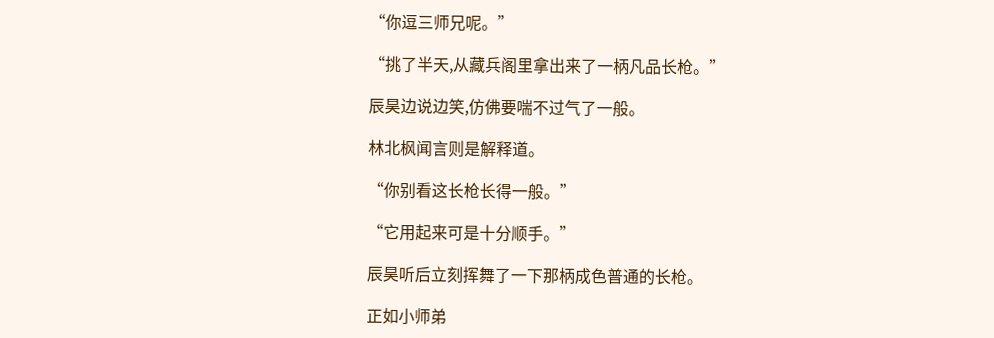“你逗三师兄呢。”

“挑了半天,从藏兵阁里拿出来了一柄凡品长枪。”

辰昊边说边笑,仿佛要喘不过气了一般。

林北枫闻言则是解释道。

“你别看这长枪长得一般。”

“它用起来可是十分顺手。”

辰昊听后立刻挥舞了一下那柄成色普通的长枪。

正如小师弟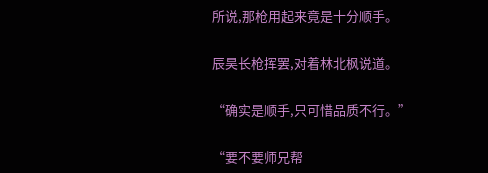所说,那枪用起来竟是十分顺手。

辰昊长枪挥罢,对着林北枫说道。

“确实是顺手,只可惜品质不行。”

“要不要师兄帮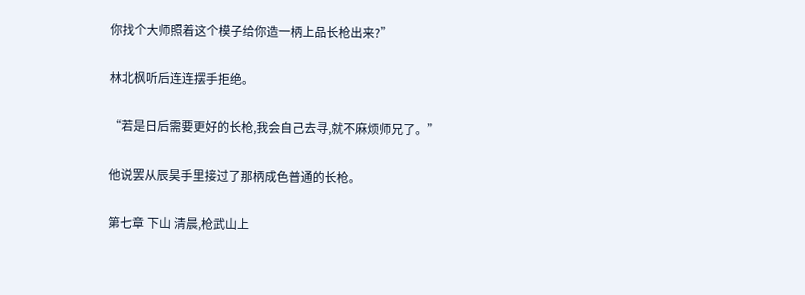你找个大师照着这个模子给你造一柄上品长枪出来?”

林北枫听后连连摆手拒绝。

“若是日后需要更好的长枪,我会自己去寻,就不麻烦师兄了。”

他说罢从辰昊手里接过了那柄成色普通的长枪。

第七章 下山 清晨,枪武山上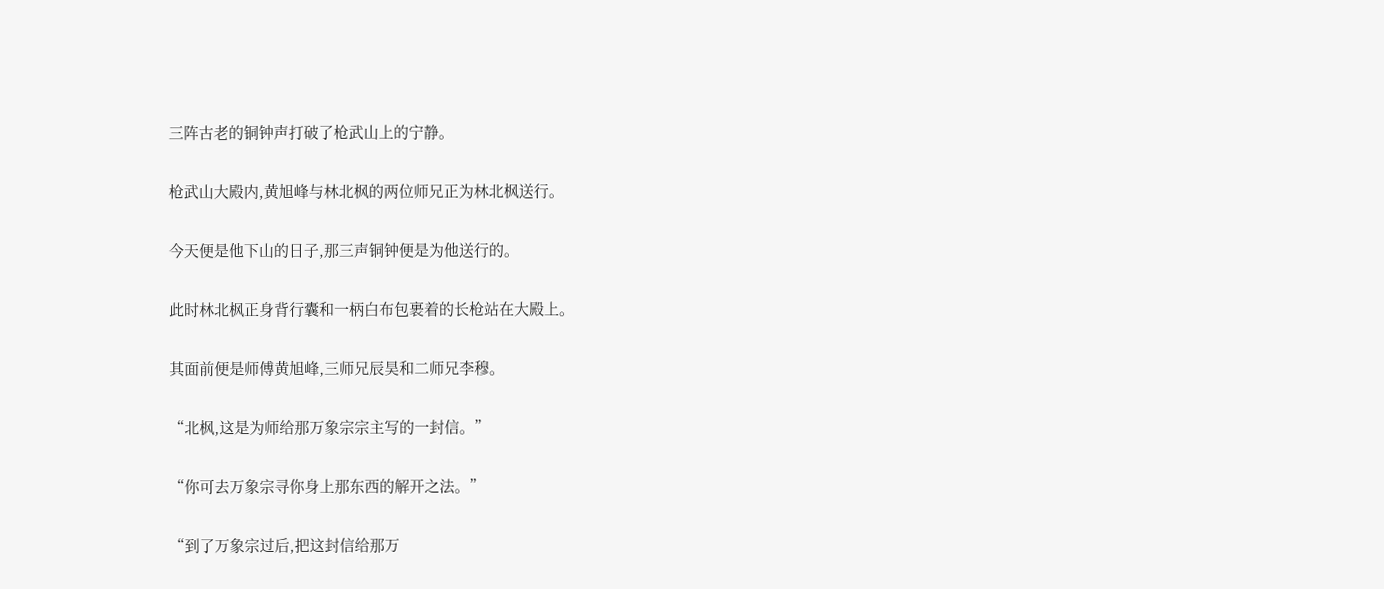三阵古老的铜钟声打破了枪武山上的宁静。

枪武山大殿内,黄旭峰与林北枫的两位师兄正为林北枫送行。

今天便是他下山的日子,那三声铜钟便是为他送行的。

此时林北枫正身背行囊和一柄白布包裹着的长枪站在大殿上。

其面前便是师傅黄旭峰,三师兄辰昊和二师兄李穆。

“北枫,这是为师给那万象宗宗主写的一封信。”

“你可去万象宗寻你身上那东西的解开之法。”

“到了万象宗过后,把这封信给那万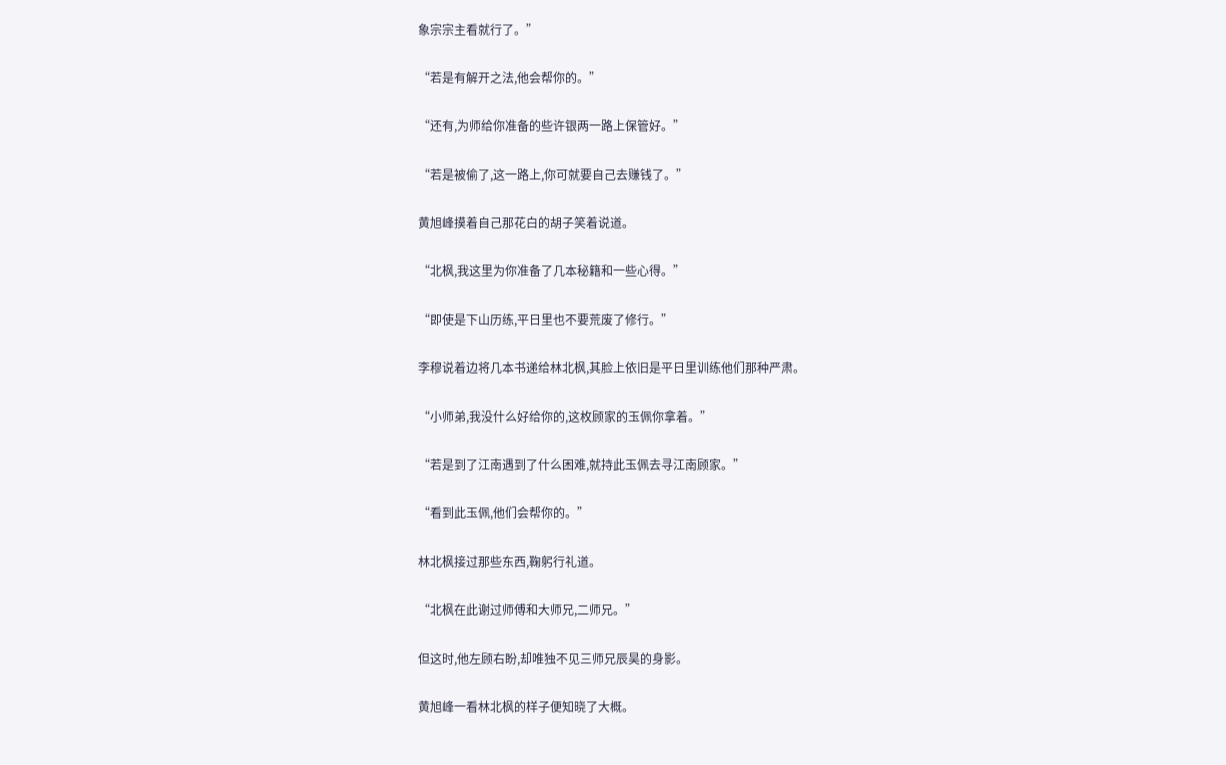象宗宗主看就行了。”

“若是有解开之法,他会帮你的。”

“还有,为师给你准备的些许银两一路上保管好。”

“若是被偷了,这一路上,你可就要自己去赚钱了。”

黄旭峰摸着自己那花白的胡子笑着说道。

“北枫,我这里为你准备了几本秘籍和一些心得。”

“即使是下山历练,平日里也不要荒废了修行。”

李穆说着边将几本书递给林北枫,其脸上依旧是平日里训练他们那种严肃。

“小师弟,我没什么好给你的,这枚顾家的玉佩你拿着。”

“若是到了江南遇到了什么困难,就持此玉佩去寻江南顾家。”

“看到此玉佩,他们会帮你的。”

林北枫接过那些东西,鞠躬行礼道。

“北枫在此谢过师傅和大师兄,二师兄。”

但这时,他左顾右盼,却唯独不见三师兄辰昊的身影。

黄旭峰一看林北枫的样子便知晓了大概。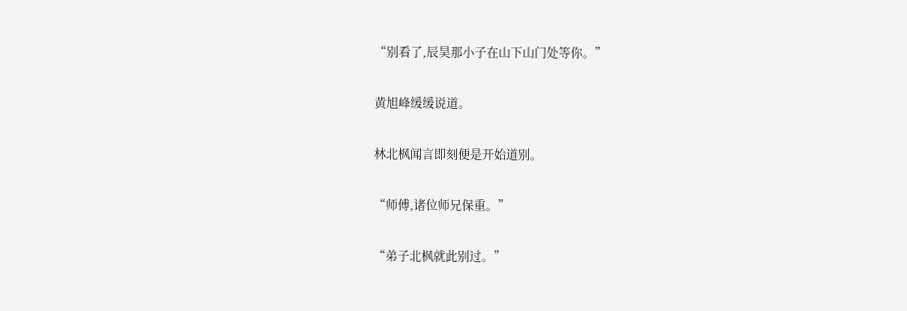“别看了,辰昊那小子在山下山门处等你。”

黄旭峰缓缓说道。

林北枫闻言即刻便是开始道别。

“师傅,诸位师兄保重。”

“弟子北枫就此别过。”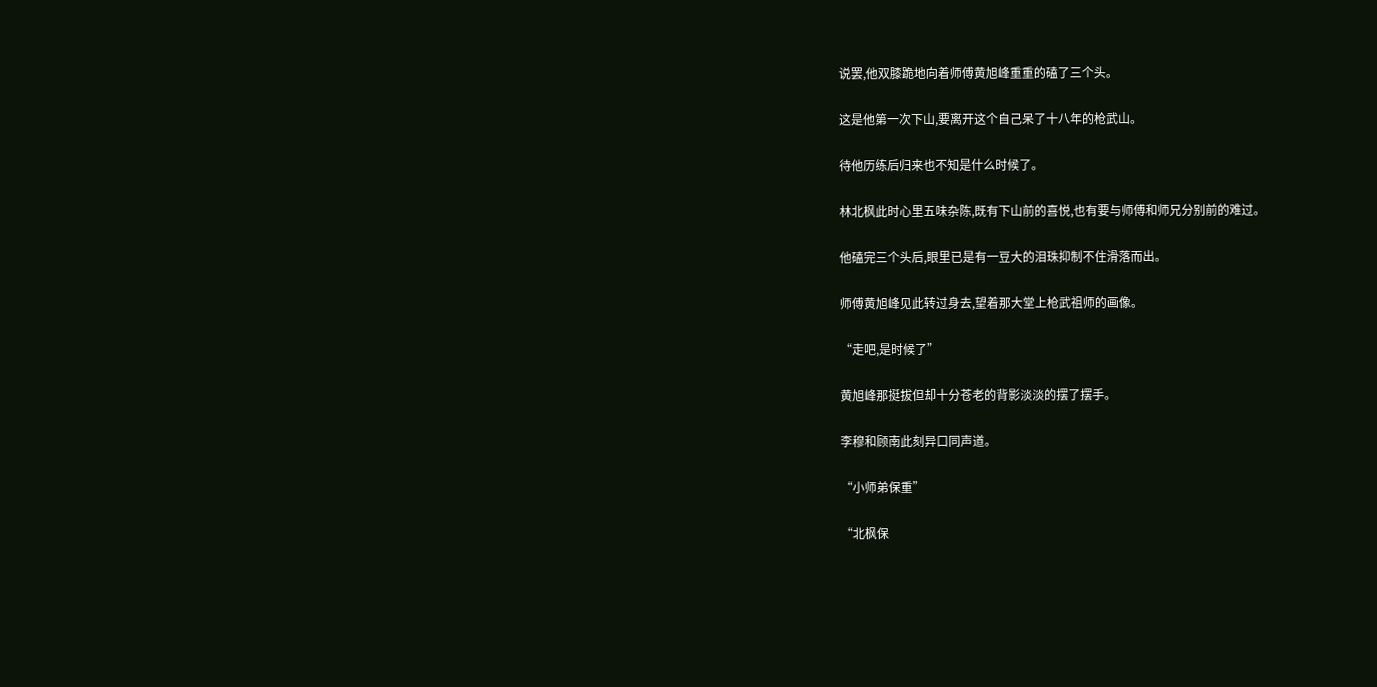说罢,他双膝跪地向着师傅黄旭峰重重的磕了三个头。

这是他第一次下山,要离开这个自己呆了十八年的枪武山。

待他历练后归来也不知是什么时候了。

林北枫此时心里五味杂陈,既有下山前的喜悦,也有要与师傅和师兄分别前的难过。

他磕完三个头后,眼里已是有一豆大的泪珠抑制不住滑落而出。

师傅黄旭峰见此转过身去,望着那大堂上枪武祖师的画像。

“走吧,是时候了”

黄旭峰那挺拔但却十分苍老的背影淡淡的摆了摆手。

李穆和顾南此刻异口同声道。

“小师弟保重”

“北枫保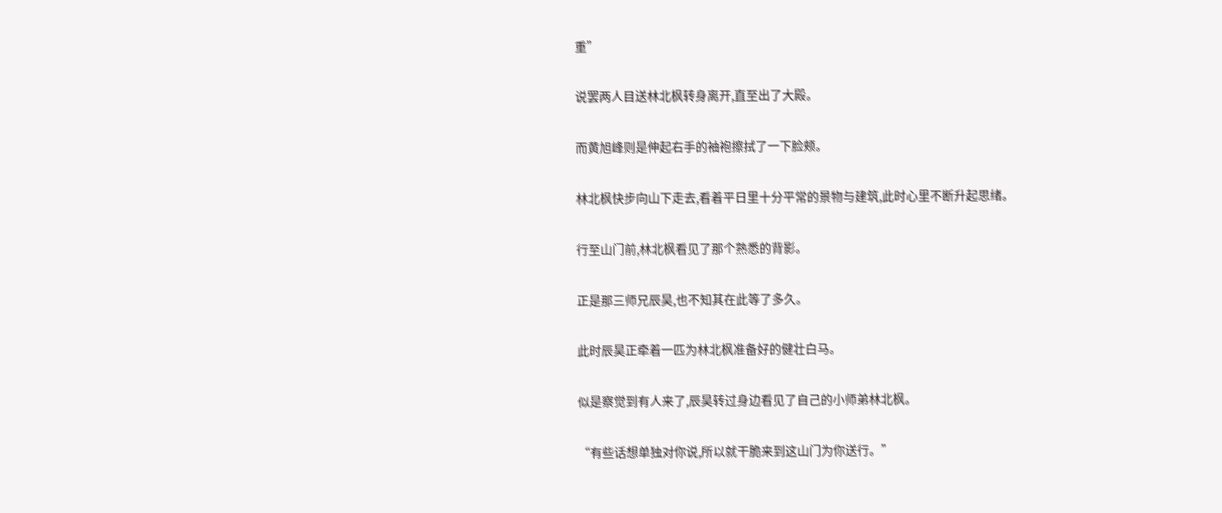重”

说罢两人目送林北枫转身离开,直至出了大殿。

而黄旭峰则是伸起右手的袖袍擦拭了一下脸颊。

林北枫快步向山下走去,看着平日里十分平常的景物与建筑,此时心里不断升起思绪。

行至山门前,林北枫看见了那个熟悉的背影。

正是那三师兄辰昊,也不知其在此等了多久。

此时辰昊正牵着一匹为林北枫准备好的健壮白马。

似是察觉到有人来了,辰昊转过身边看见了自己的小师弟林北枫。

“有些话想单独对你说,所以就干脆来到这山门为你送行。”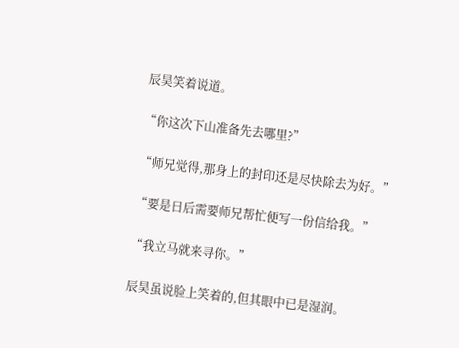辰昊笑着说道。

“你这次下山准备先去哪里?”

“师兄觉得,那身上的封印还是尽快除去为好。”

“要是日后需要师兄帮忙便写一份信给我。”

“我立马就来寻你。”

辰昊虽说脸上笑着的,但其眼中已是湿润。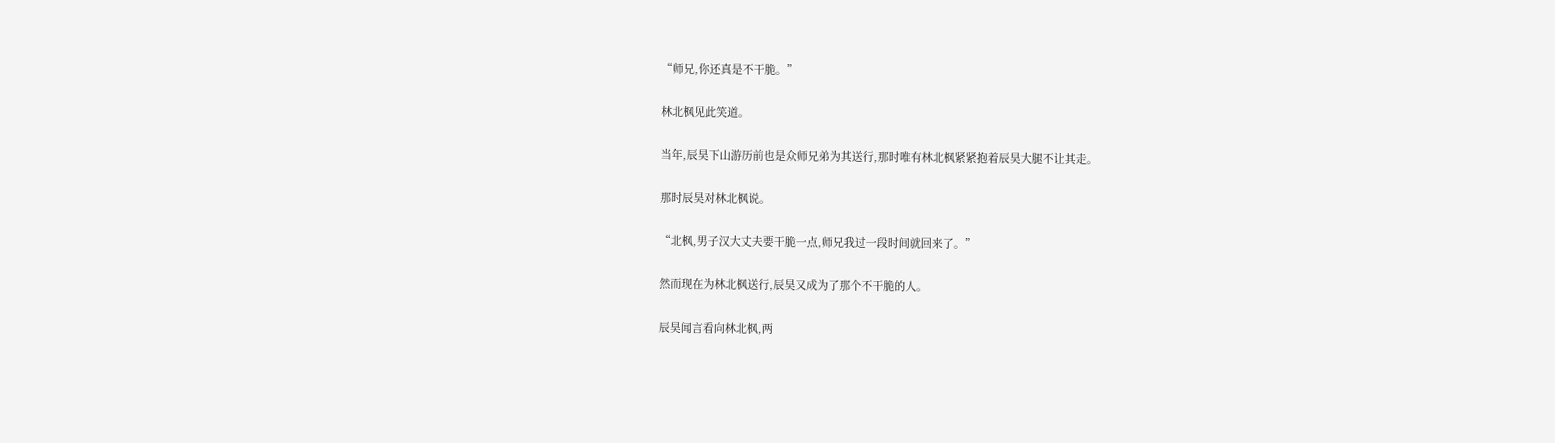“师兄,你还真是不干脆。”

林北枫见此笑道。

当年,辰昊下山游历前也是众师兄弟为其送行,那时唯有林北枫紧紧抱着辰昊大腿不让其走。

那时辰昊对林北枫说。

“北枫,男子汉大丈夫要干脆一点,师兄我过一段时间就回来了。”

然而现在为林北枫送行,辰昊又成为了那个不干脆的人。

辰昊闻言看向林北枫,两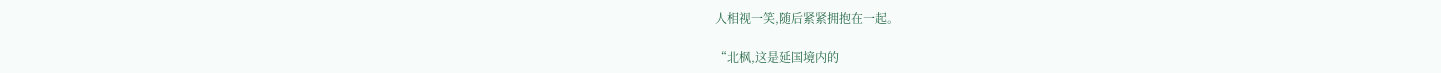人相视一笑,随后紧紧拥抱在一起。

“北枫,这是延国境内的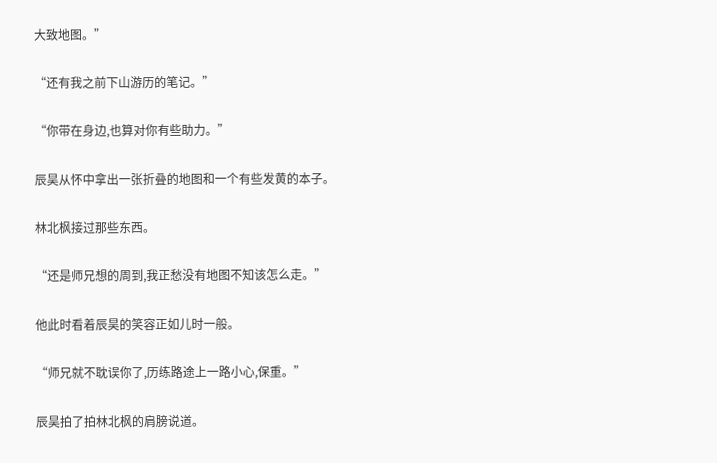大致地图。”

“还有我之前下山游历的笔记。”

“你带在身边,也算对你有些助力。”

辰昊从怀中拿出一张折叠的地图和一个有些发黄的本子。

林北枫接过那些东西。

“还是师兄想的周到,我正愁没有地图不知该怎么走。”

他此时看着辰昊的笑容正如儿时一般。

“师兄就不耽误你了,历练路途上一路小心,保重。”

辰昊拍了拍林北枫的肩膀说道。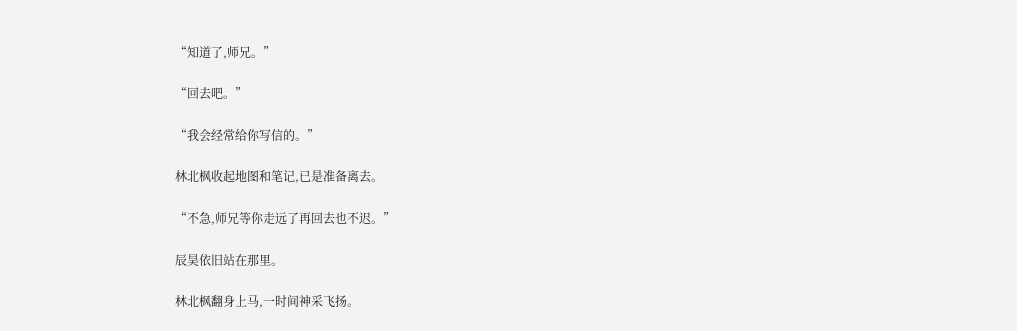“知道了,师兄。”

“回去吧。”

“我会经常给你写信的。”

林北枫收起地图和笔记,已是准备离去。

“不急,师兄等你走远了再回去也不迟。”

辰昊依旧站在那里。

林北枫翻身上马,一时间神采飞扬。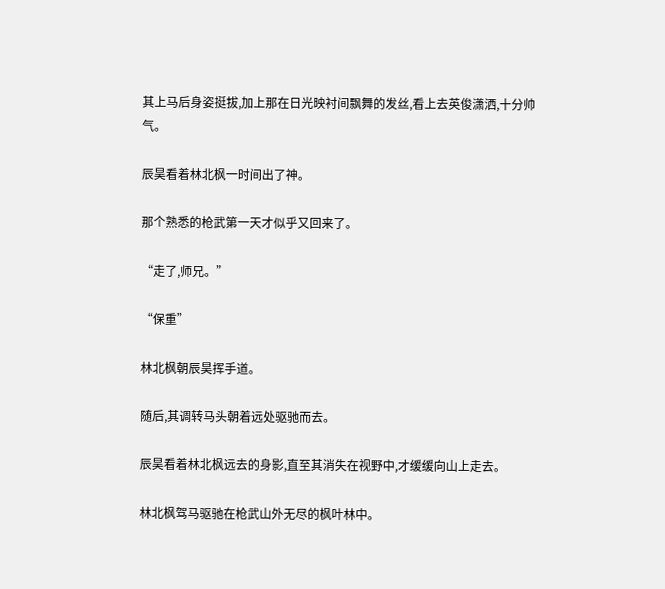其上马后身姿挺拔,加上那在日光映衬间飘舞的发丝,看上去英俊潇洒,十分帅气。

辰昊看着林北枫一时间出了神。

那个熟悉的枪武第一天才似乎又回来了。

“走了,师兄。”

“保重”

林北枫朝辰昊挥手道。

随后,其调转马头朝着远处驱驰而去。

辰昊看着林北枫远去的身影,直至其消失在视野中,才缓缓向山上走去。

林北枫驾马驱驰在枪武山外无尽的枫叶林中。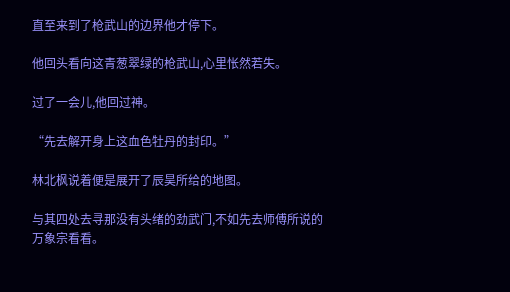直至来到了枪武山的边界他才停下。

他回头看向这青葱翠绿的枪武山,心里怅然若失。

过了一会儿,他回过神。

“先去解开身上这血色牡丹的封印。”

林北枫说着便是展开了辰昊所给的地图。

与其四处去寻那没有头绪的劲武门,不如先去师傅所说的万象宗看看。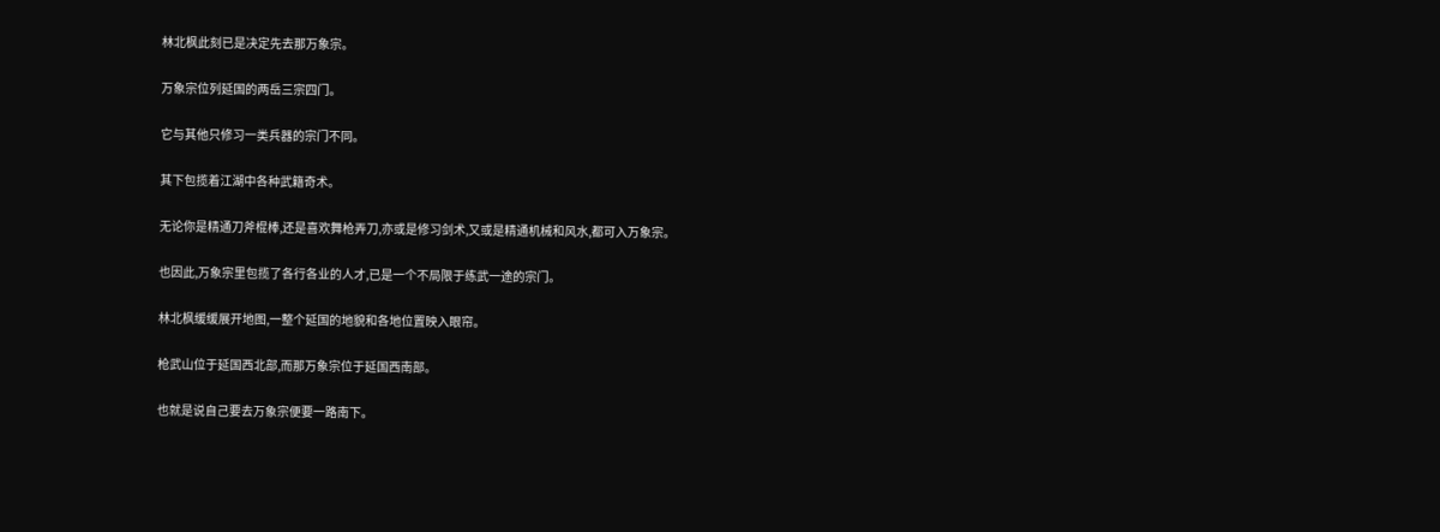林北枫此刻已是决定先去那万象宗。

万象宗位列延国的两岳三宗四门。

它与其他只修习一类兵器的宗门不同。

其下包揽着江湖中各种武籍奇术。

无论你是精通刀斧棍棒,还是喜欢舞枪弄刀,亦或是修习剑术,又或是精通机械和风水,都可入万象宗。

也因此,万象宗里包揽了各行各业的人才,已是一个不局限于练武一途的宗门。

林北枫缓缓展开地图,一整个延国的地貌和各地位置映入眼帘。

枪武山位于延国西北部,而那万象宗位于延国西南部。

也就是说自己要去万象宗便要一路南下。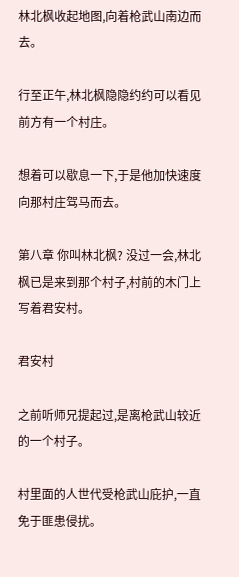林北枫收起地图,向着枪武山南边而去。

行至正午,林北枫隐隐约约可以看见前方有一个村庄。

想着可以歇息一下,于是他加快速度向那村庄驾马而去。

第八章 你叫林北枫? 没过一会,林北枫已是来到那个村子,村前的木门上写着君安村。

君安村

之前听师兄提起过,是离枪武山较近的一个村子。

村里面的人世代受枪武山庇护,一直免于匪患侵扰。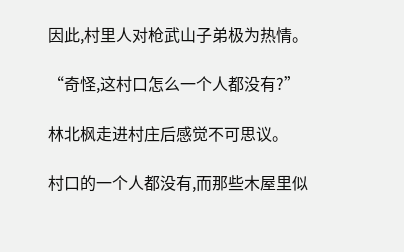因此,村里人对枪武山子弟极为热情。

“奇怪,这村口怎么一个人都没有?”

林北枫走进村庄后感觉不可思议。

村口的一个人都没有,而那些木屋里似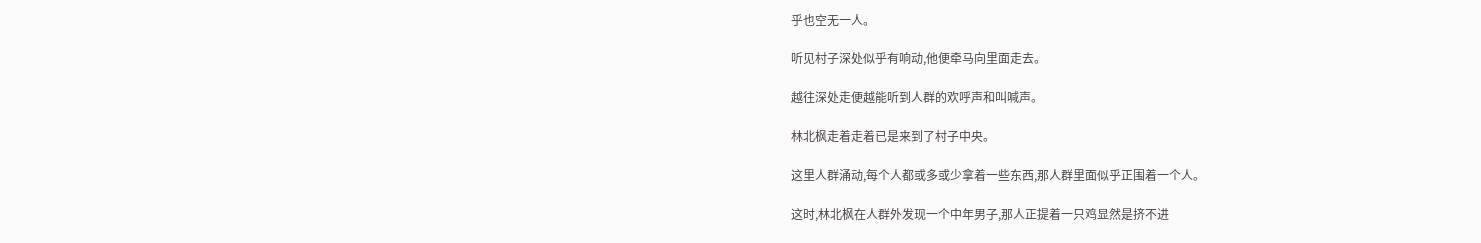乎也空无一人。

听见村子深处似乎有响动,他便牵马向里面走去。

越往深处走便越能听到人群的欢呼声和叫喊声。

林北枫走着走着已是来到了村子中央。

这里人群涌动,每个人都或多或少拿着一些东西,那人群里面似乎正围着一个人。

这时,林北枫在人群外发现一个中年男子,那人正提着一只鸡显然是挤不进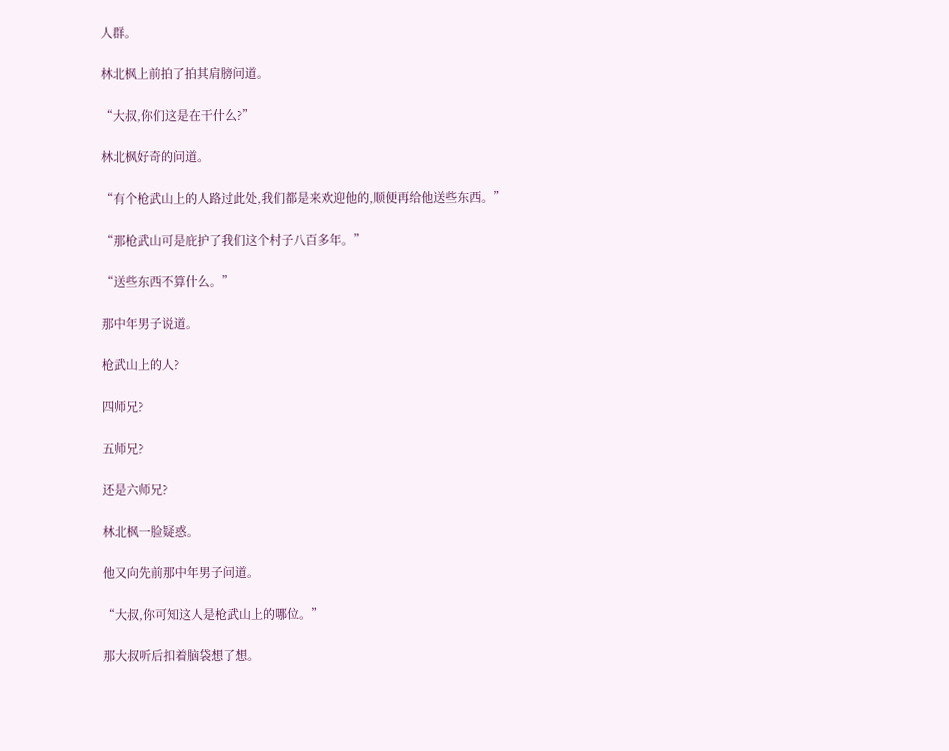人群。

林北枫上前拍了拍其肩膀问道。

“大叔,你们这是在干什么?”

林北枫好奇的问道。

“有个枪武山上的人路过此处,我们都是来欢迎他的,顺便再给他送些东西。”

“那枪武山可是庇护了我们这个村子八百多年。”

“送些东西不算什么。”

那中年男子说道。

枪武山上的人?

四师兄?

五师兄?

还是六师兄?

林北枫一脸疑惑。

他又向先前那中年男子问道。

“大叔,你可知这人是枪武山上的哪位。”

那大叔听后扣着脑袋想了想。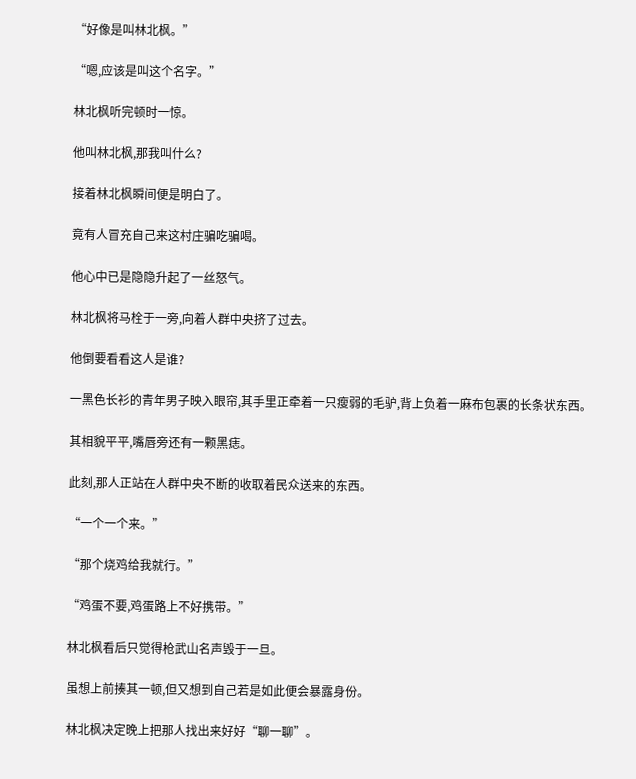“好像是叫林北枫。”

“嗯,应该是叫这个名字。”

林北枫听完顿时一惊。

他叫林北枫,那我叫什么?

接着林北枫瞬间便是明白了。

竟有人冒充自己来这村庄骗吃骗喝。

他心中已是隐隐升起了一丝怒气。

林北枫将马栓于一旁,向着人群中央挤了过去。

他倒要看看这人是谁?

一黑色长衫的青年男子映入眼帘,其手里正牵着一只瘦弱的毛驴,背上负着一麻布包裹的长条状东西。

其相貌平平,嘴唇旁还有一颗黑痣。

此刻,那人正站在人群中央不断的收取着民众送来的东西。

“一个一个来。”

“那个烧鸡给我就行。”

“鸡蛋不要,鸡蛋路上不好携带。”

林北枫看后只觉得枪武山名声毁于一旦。

虽想上前揍其一顿,但又想到自己若是如此便会暴露身份。

林北枫决定晚上把那人找出来好好“聊一聊”。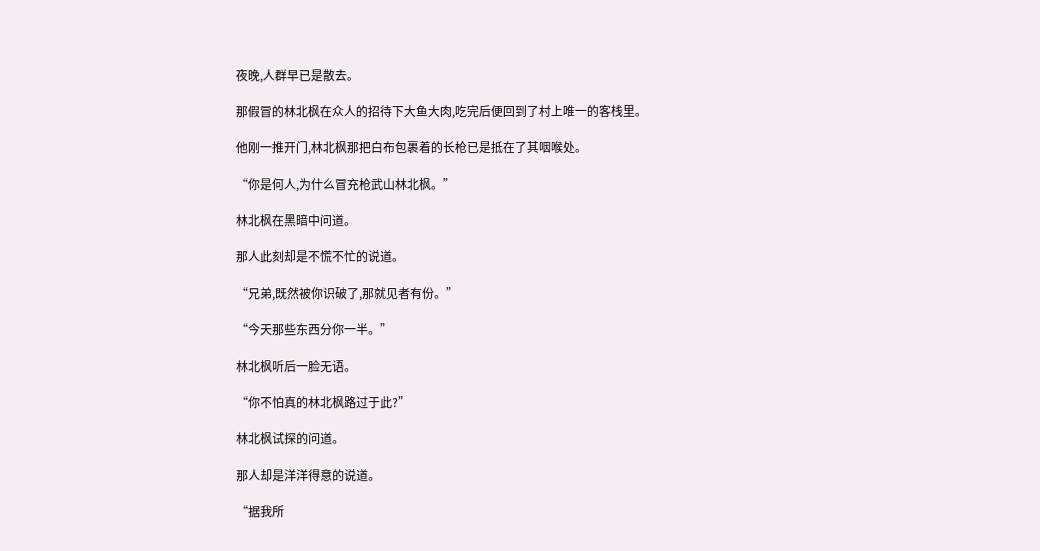夜晚,人群早已是散去。

那假冒的林北枫在众人的招待下大鱼大肉,吃完后便回到了村上唯一的客栈里。

他刚一推开门,林北枫那把白布包裹着的长枪已是抵在了其咽喉处。

“你是何人,为什么冒充枪武山林北枫。”

林北枫在黑暗中问道。

那人此刻却是不慌不忙的说道。

“兄弟,既然被你识破了,那就见者有份。”

“今天那些东西分你一半。”

林北枫听后一脸无语。

“你不怕真的林北枫路过于此?”

林北枫试探的问道。

那人却是洋洋得意的说道。

“据我所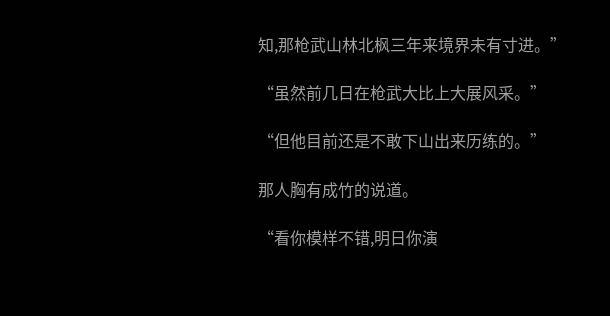知,那枪武山林北枫三年来境界未有寸进。”

“虽然前几日在枪武大比上大展风采。”

“但他目前还是不敢下山出来历练的。”

那人胸有成竹的说道。

“看你模样不错,明日你演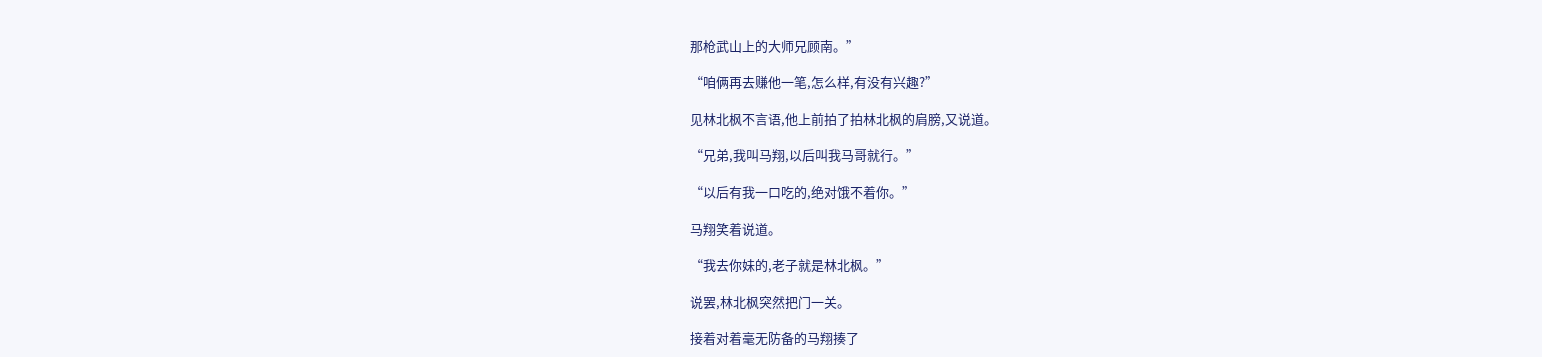那枪武山上的大师兄顾南。”

“咱俩再去赚他一笔,怎么样,有没有兴趣?”

见林北枫不言语,他上前拍了拍林北枫的肩膀,又说道。

“兄弟,我叫马翔,以后叫我马哥就行。”

“以后有我一口吃的,绝对饿不着你。”

马翔笑着说道。

“我去你妹的,老子就是林北枫。”

说罢,林北枫突然把门一关。

接着对着毫无防备的马翔揍了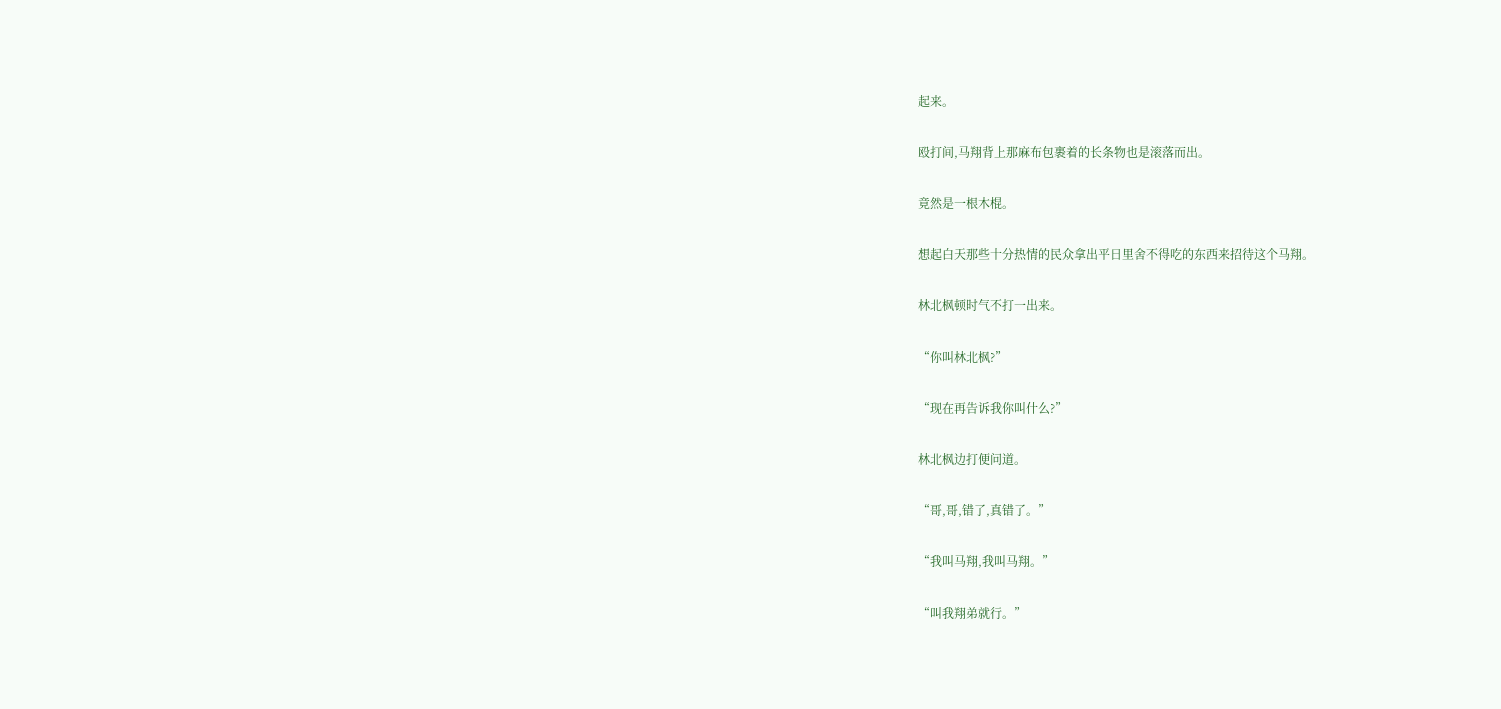起来。

殴打间,马翔背上那麻布包裹着的长条物也是滚落而出。

竟然是一根木棍。

想起白天那些十分热情的民众拿出平日里舍不得吃的东西来招待这个马翔。

林北枫顿时气不打一出来。

“你叫林北枫?”

“现在再告诉我你叫什么?”

林北枫边打便问道。

“哥,哥,错了,真错了。”

“我叫马翔,我叫马翔。”

“叫我翔弟就行。”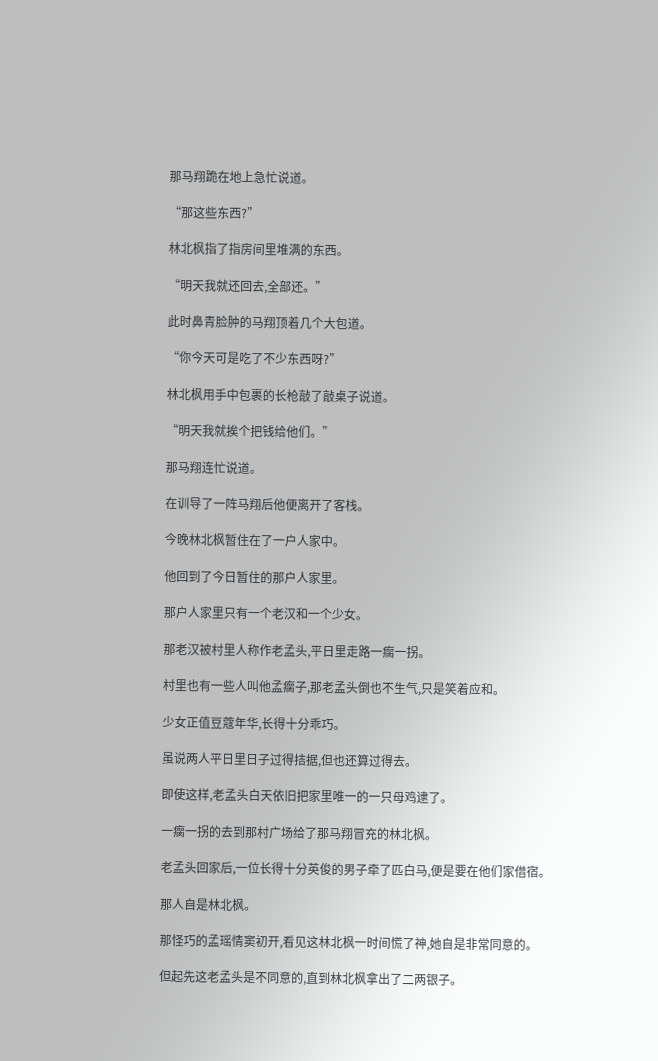那马翔跪在地上急忙说道。

“那这些东西?”

林北枫指了指房间里堆满的东西。

“明天我就还回去,全部还。”

此时鼻青脸肿的马翔顶着几个大包道。

“你今天可是吃了不少东西呀?”

林北枫用手中包裹的长枪敲了敲桌子说道。

“明天我就挨个把钱给他们。”

那马翔连忙说道。

在训导了一阵马翔后他便离开了客栈。

今晚林北枫暂住在了一户人家中。

他回到了今日暂住的那户人家里。

那户人家里只有一个老汉和一个少女。

那老汉被村里人称作老孟头,平日里走路一瘸一拐。

村里也有一些人叫他孟瘸子,那老孟头倒也不生气,只是笑着应和。

少女正值豆蔻年华,长得十分乖巧。

虽说两人平日里日子过得拮据,但也还算过得去。

即使这样,老孟头白天依旧把家里唯一的一只母鸡逮了。

一瘸一拐的去到那村广场给了那马翔冒充的林北枫。

老孟头回家后,一位长得十分英俊的男子牵了匹白马,便是要在他们家借宿。

那人自是林北枫。

那怪巧的孟瑶情窦初开,看见这林北枫一时间慌了神,她自是非常同意的。

但起先这老孟头是不同意的,直到林北枫拿出了二两银子。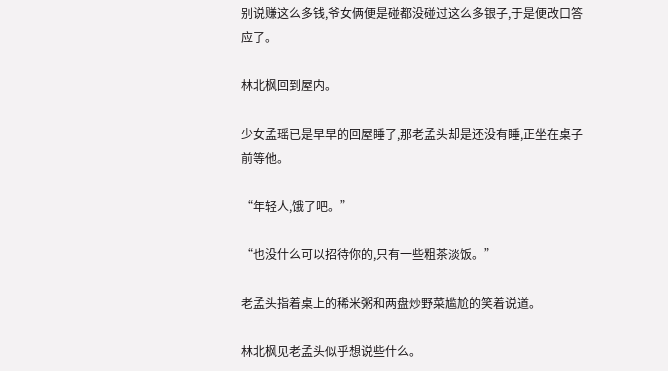别说赚这么多钱,爷女俩便是碰都没碰过这么多银子,于是便改口答应了。

林北枫回到屋内。

少女孟瑶已是早早的回屋睡了,那老孟头却是还没有睡,正坐在桌子前等他。

“年轻人,饿了吧。”

“也没什么可以招待你的,只有一些粗茶淡饭。”

老孟头指着桌上的稀米粥和两盘炒野菜尴尬的笑着说道。

林北枫见老孟头似乎想说些什么。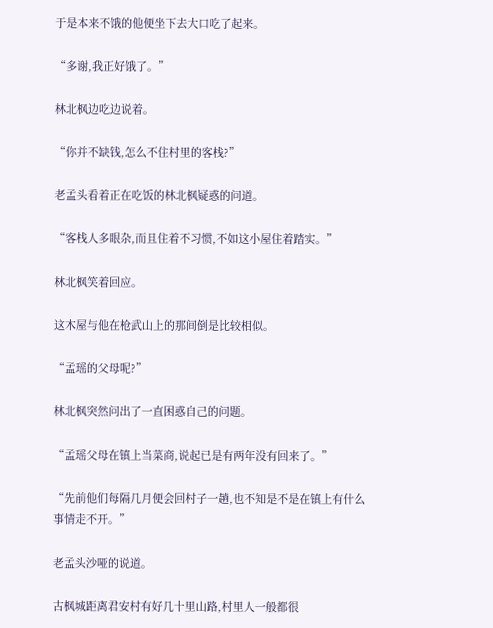于是本来不饿的他便坐下去大口吃了起来。

“多谢,我正好饿了。”

林北枫边吃边说着。

“你并不缺钱,怎么不住村里的客栈?”

老孟头看着正在吃饭的林北枫疑惑的问道。

“客栈人多眼杂,而且住着不习惯,不如这小屋住着踏实。”

林北枫笑着回应。

这木屋与他在枪武山上的那间倒是比较相似。

“孟瑶的父母呢?”

林北枫突然问出了一直困惑自己的问题。

“孟瑶父母在镇上当菜商,说起已是有两年没有回来了。”

“先前他们每隔几月便会回村子一趟,也不知是不是在镇上有什么事情走不开。”

老孟头沙哑的说道。

古枫城距离君安村有好几十里山路,村里人一般都很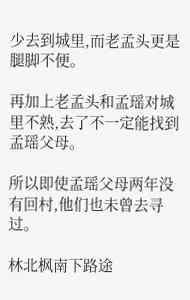少去到城里,而老孟头更是腿脚不便。

再加上老孟头和孟瑶对城里不熟,去了不一定能找到孟瑶父母。

所以即使孟瑶父母两年没有回村,他们也未曾去寻过。

林北枫南下路途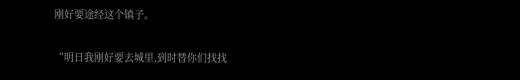刚好要途经这个镇子。

“明日我刚好要去城里,到时替你们找找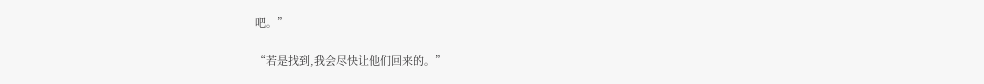吧。”

“若是找到,我会尽快让他们回来的。”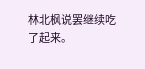林北枫说罢继续吃了起来。